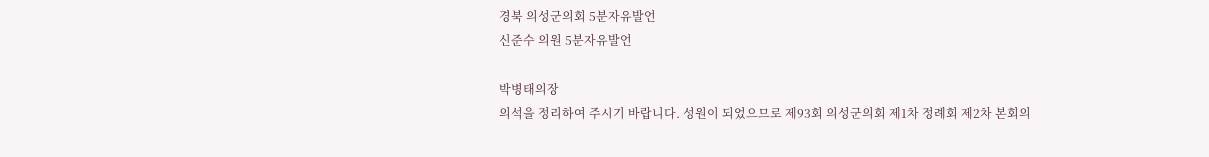경북 의성군의회 5분자유발언
신준수 의원 5분자유발언

박병태의장
의석을 정리하여 주시기 바랍니다. 성원이 되었으므로 제93회 의성군의회 제1차 정례회 제2차 본회의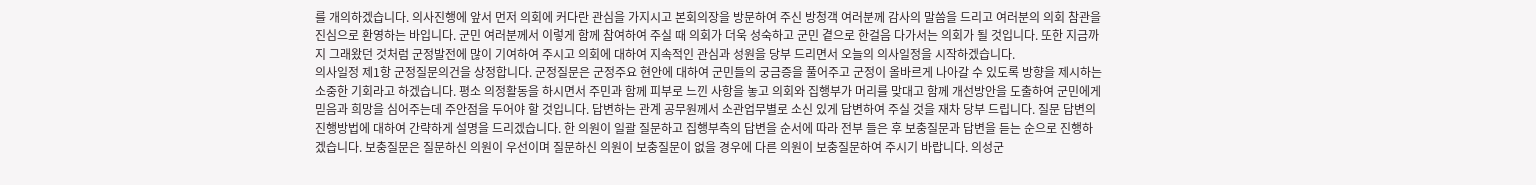를 개의하겠습니다. 의사진행에 앞서 먼저 의회에 커다란 관심을 가지시고 본회의장을 방문하여 주신 방청객 여러분께 감사의 말씀을 드리고 여러분의 의회 참관을 진심으로 환영하는 바입니다. 군민 여러분께서 이렇게 함께 참여하여 주실 때 의회가 더욱 성숙하고 군민 곁으로 한걸음 다가서는 의회가 될 것입니다. 또한 지금까지 그래왔던 것처럼 군정발전에 많이 기여하여 주시고 의회에 대하여 지속적인 관심과 성원을 당부 드리면서 오늘의 의사일정을 시작하겠습니다.
의사일정 제1항 군정질문의건을 상정합니다. 군정질문은 군정주요 현안에 대하여 군민들의 궁금증을 풀어주고 군정이 올바르게 나아갈 수 있도록 방향을 제시하는 소중한 기회라고 하겠습니다. 평소 의정활동을 하시면서 주민과 함께 피부로 느낀 사항을 놓고 의회와 집행부가 머리를 맞대고 함께 개선방안을 도출하여 군민에게 믿음과 희망을 심어주는데 주안점을 두어야 할 것입니다. 답변하는 관계 공무원께서 소관업무별로 소신 있게 답변하여 주실 것을 재차 당부 드립니다. 질문 답변의 진행방법에 대하여 간략하게 설명을 드리겠습니다. 한 의원이 일괄 질문하고 집행부측의 답변을 순서에 따라 전부 들은 후 보충질문과 답변을 듣는 순으로 진행하겠습니다. 보충질문은 질문하신 의원이 우선이며 질문하신 의원이 보충질문이 없을 경우에 다른 의원이 보충질문하여 주시기 바랍니다. 의성군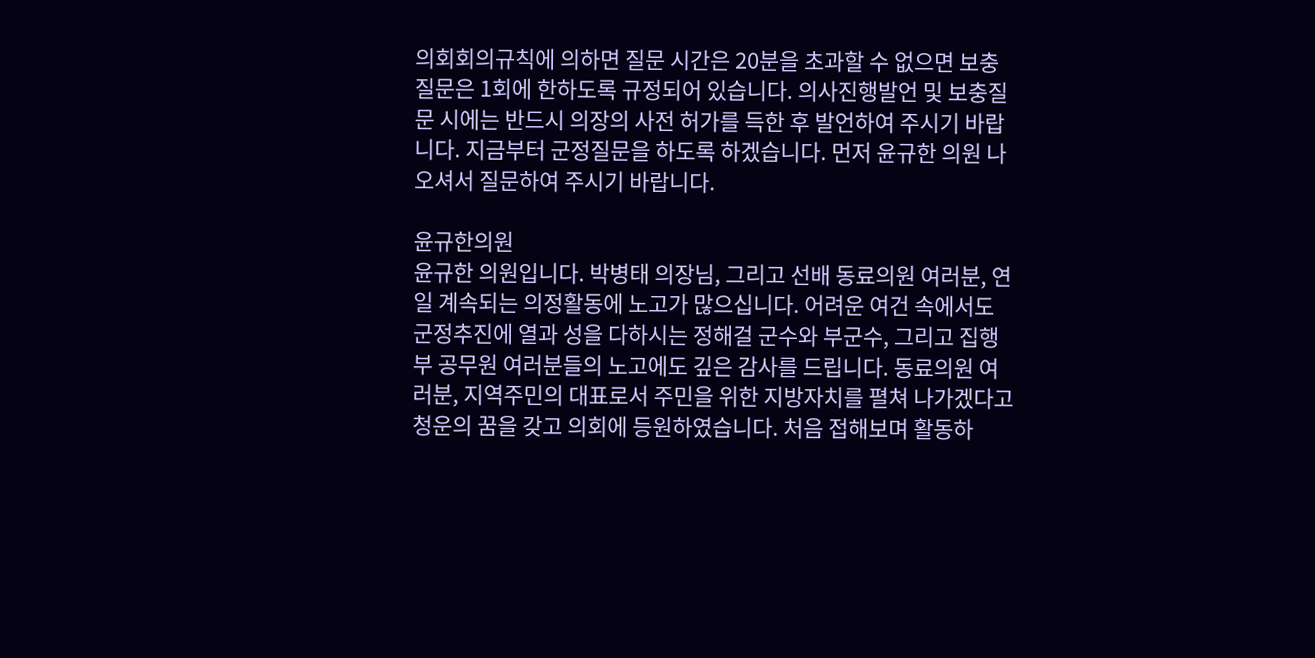의회회의규칙에 의하면 질문 시간은 20분을 초과할 수 없으면 보충질문은 1회에 한하도록 규정되어 있습니다. 의사진행발언 및 보충질문 시에는 반드시 의장의 사전 허가를 득한 후 발언하여 주시기 바랍니다. 지금부터 군정질문을 하도록 하겠습니다. 먼저 윤규한 의원 나오셔서 질문하여 주시기 바랍니다.

윤규한의원
윤규한 의원입니다. 박병태 의장님, 그리고 선배 동료의원 여러분, 연일 계속되는 의정활동에 노고가 많으십니다. 어려운 여건 속에서도 군정추진에 열과 성을 다하시는 정해걸 군수와 부군수, 그리고 집행부 공무원 여러분들의 노고에도 깊은 감사를 드립니다. 동료의원 여러분, 지역주민의 대표로서 주민을 위한 지방자치를 펼쳐 나가겠다고 청운의 꿈을 갖고 의회에 등원하였습니다. 처음 접해보며 활동하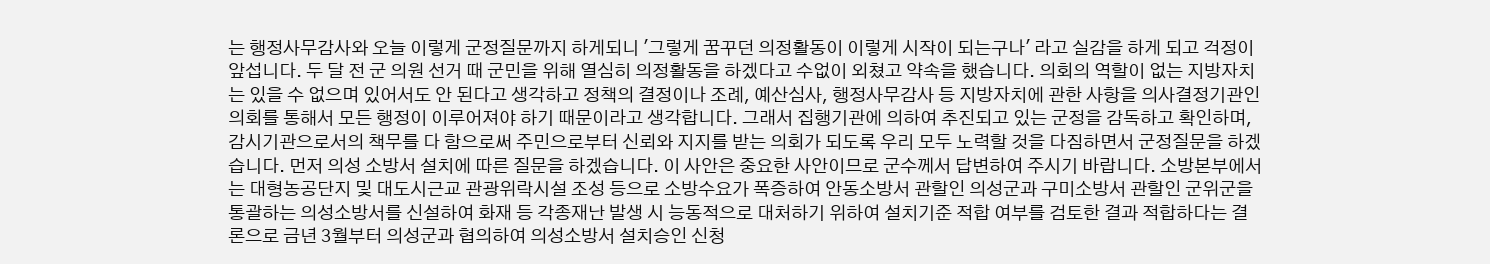는 행정사무감사와 오늘 이렇게 군정질문까지 하게되니 '그렇게 꿈꾸던 의정활동이 이렇게 시작이 되는구나' 라고 실감을 하게 되고 걱정이 앞섭니다. 두 달 전 군 의원 선거 때 군민을 위해 열심히 의정활동을 하겠다고 수없이 외쳤고 약속을 했습니다. 의회의 역할이 없는 지방자치는 있을 수 없으며 있어서도 안 된다고 생각하고 정책의 결정이나 조례, 예산심사, 행정사무감사 등 지방자치에 관한 사항을 의사결정기관인 의회를 통해서 모든 행정이 이루어져야 하기 때문이라고 생각합니다. 그래서 집행기관에 의하여 추진되고 있는 군정을 감독하고 확인하며, 감시기관으로서의 책무를 다 함으로써 주민으로부터 신뢰와 지지를 받는 의회가 되도록 우리 모두 노력할 것을 다짐하면서 군정질문을 하겠습니다. 먼저 의성 소방서 설치에 따른 질문을 하겠습니다. 이 사안은 중요한 사안이므로 군수께서 답변하여 주시기 바랍니다. 소방본부에서는 대형농공단지 및 대도시근교 관광위락시설 조성 등으로 소방수요가 폭증하여 안동소방서 관할인 의성군과 구미소방서 관할인 군위군을 통괄하는 의성소방서를 신설하여 화재 등 각종재난 발생 시 능동적으로 대처하기 위하여 설치기준 적합 여부를 검토한 결과 적합하다는 결론으로 금년 3월부터 의성군과 협의하여 의성소방서 설치승인 신청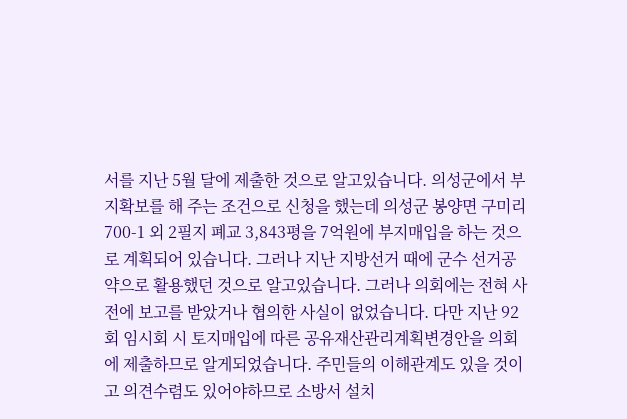서를 지난 5월 달에 제출한 것으로 알고있습니다. 의성군에서 부지확보를 해 주는 조건으로 신청을 했는데 의성군 봉양면 구미리 700-1 외 2필지 폐교 3,843평을 7억원에 부지매입을 하는 것으로 계획되어 있습니다. 그러나 지난 지방선거 때에 군수 선거공약으로 활용했던 것으로 알고있습니다. 그러나 의회에는 전혀 사전에 보고를 받았거나 협의한 사실이 없었습니다. 다만 지난 92회 임시회 시 토지매입에 따른 공유재산관리계획변경안을 의회에 제출하므로 알게되었습니다. 주민들의 이해관계도 있을 것이고 의견수렴도 있어야하므로 소방서 설치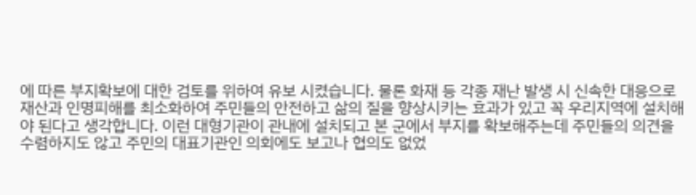에 따른 부지확보에 대한 검토를 위하여 유보 시켰습니다. 물론 화재 등 각종 재난 발생 시 신속한 대응으로 재산과 인명피해를 최소화하여 주민들의 안전하고 삶의 질을 향상시키는 효과가 있고 꼭 우리지역에 설치해야 된다고 생각합니다. 이런 대형기관이 관내에 설치되고 본 군에서 부지를 확보해주는데 주민들의 의견을 수렴하지도 않고 주민의 대표기관인 의회에도 보고나 협의도 없었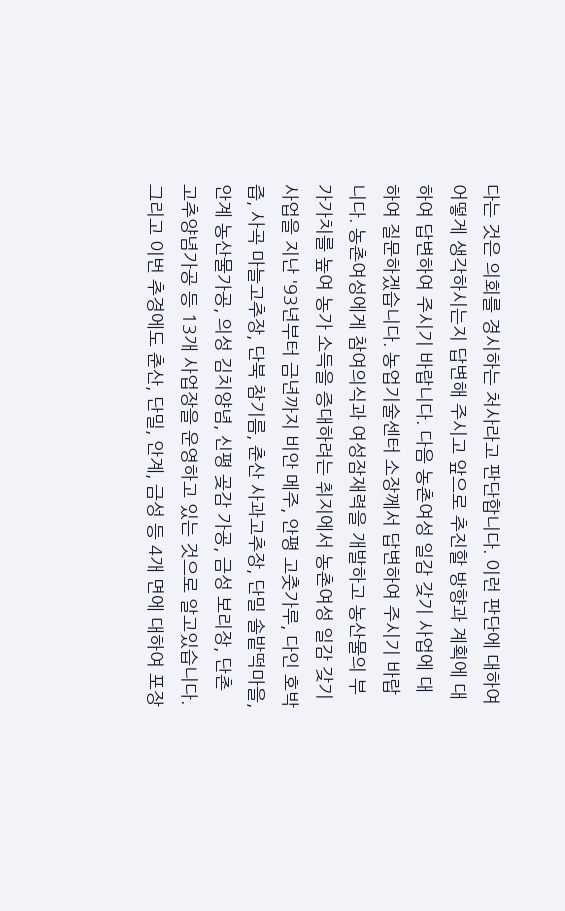다는 것은 의회를 경시하는 처사라고 판단합니다. 이런 판단에 대하여 어떻게 생각하시는지 답변해 주시고 앞으로 추진할 방향과 계획에 대하여 답변하여 주시기 바랍니다. 다음 농촌여성 일감 갖기 사업에 대하여 질문하겠습니다. 농업기술센터 소장께서 답변하여 주시기 바랍니다. 농촌여성에게 참여의식과 여성잠재력을 개발하고 농산물의 부가가치를 높여 농가 소득을 증대하려는 취지에서 농촌여성 일감 갖기 사업을 지난 '93년부터 금년까지 비안 메주, 안평 고춧가루, 다인 호박즙, 사곡 마늘고추장, 단북 참기름, 춘산 사과고추장, 단밀 솔밭떡마을, 안계 농산물가공, 의성 김치양념, 신평 곶감 가공, 금성 보리장, 단촌 고추양념가공 등 13개 사업장을 운영하고 있는 것으로 알고있습니다. 그리고 이번 추경에도 춘산, 단밀, 안계, 금성 등 4개 면에 대하여 포장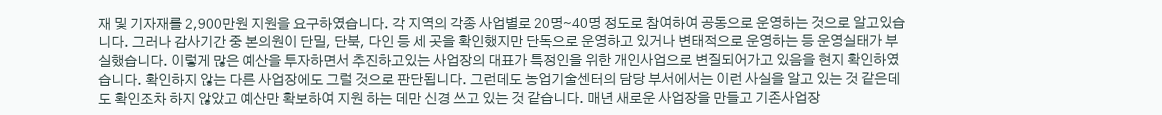재 및 기자재를 2,900만원 지원을 요구하였습니다. 각 지역의 각종 사업별로 20명∼40명 정도로 참여하여 공동으로 운영하는 것으로 알고있습니다. 그러나 감사기간 중 본의원이 단밀, 단북, 다인 등 세 곳을 확인했지만 단독으로 운영하고 있거나 변태적으로 운영하는 등 운영실태가 부실했습니다. 이렇게 많은 예산을 투자하면서 추진하고있는 사업장의 대표가 특정인을 위한 개인사업으로 변질되어가고 있음을 현지 확인하였습니다. 확인하지 않는 다른 사업장에도 그럴 것으로 판단됩니다. 그런데도 농업기술센터의 담당 부서에서는 이런 사실을 알고 있는 것 같은데도 확인조차 하지 않았고 예산만 확보하여 지원 하는 데만 신경 쓰고 있는 것 같습니다. 매년 새로운 사업장을 만들고 기존사업장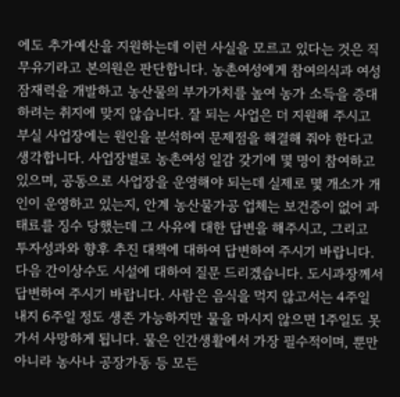에도 추가예산을 지원하는데 이런 사실을 모르고 있다는 것은 직무유기라고 본의원은 판단합니다. 농촌여성에게 참여의식과 여성잠재력을 개발하고 농산물의 부가가치를 높여 농가 소득을 증대하려는 취지에 맞지 않습니다. 잘 되는 사업은 더 지원해 주시고 부실 사업장에는 원인을 분석하여 문제점을 해결해 줘야 한다고 생각합니다. 사업장별로 농촌여성 일감 갖기에 몇 명이 참여하고 있으며, 공동으로 사업장을 운영해야 되는데 실제로 몇 개소가 개인이 운영하고 있는지, 안계 농산물가공 업체는 보건증이 없어 과태료를 징수 당했는데 그 사유에 대한 답변을 해주시고, 그리고 투자성과와 향후 추진 대책에 대하여 답변하여 주시기 바랍니다. 다음 간이상수도 시설에 대하여 질문 드리겠습니다. 도시과장께서 답변하여 주시기 바랍니다. 사람은 음식을 먹지 않고서는 4주일 내지 6주일 정도 생존 가능하지만 물을 마시지 않으면 1주일도 못 가서 사망하게 됩니다. 물은 인간생활에서 가장 필수적이며, 뿐만 아니라 농사나 공장가동 등 모든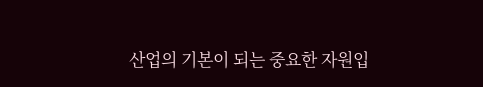산업의 기본이 되는 중요한 자원입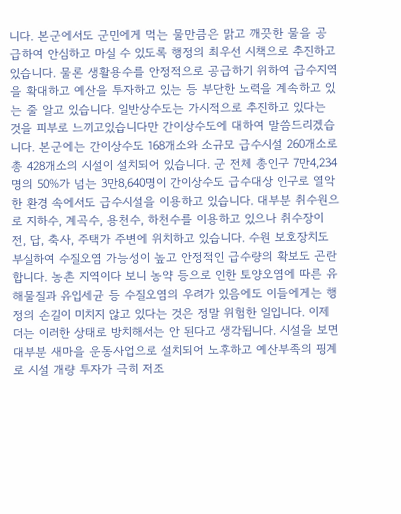니다. 본군에서도 군민에게 먹는 물만큼은 맑고 깨끗한 물을 공급하여 안심하고 마실 수 있도록 행정의 최우선 시책으로 추진하고있습니다. 물론 생활용수를 안정적으로 공급하기 위하여 급수지역을 확대하고 예산을 투자하고 있는 등 부단한 노력을 계속하고 있는 줄 알고 있습니다. 일반상수도는 가시적으로 추진하고 있다는 것을 피부로 느끼고있습니다만 간이상수도에 대하여 말씀드리겠습니다. 본군에는 간이상수도 168개소와 소규모 급수시설 260개소로 총 428개소의 시설이 설치되어 있습니다. 군 전체 총인구 7만4,234명의 50%가 넘는 3만8,640명이 간이상수도 급수대상 인구로 열악한 환경 속에서도 급수시설을 이용하고 있습니다. 대부분 취수원으로 지하수, 계곡수, 용천수, 하천수를 이용하고 있으나 취수장이 전, 답, 축사, 주택가 주변에 위치하고 있습니다. 수원 보호장치도 부실하여 수질오염 가능성이 높고 안정적인 급수량의 확보도 곤란합니다. 농촌 지역이다 보니 농약 등으로 인한 토양오염에 따른 유해물질과 유입세균 등 수질오염의 우려가 있음에도 이들에게는 행정의 손길이 미치지 않고 있다는 것은 정말 위험한 일입니다. 이제 더는 이러한 상태로 방치해서는 안 된다고 생각됩니다. 시설을 보면 대부분 새마을 운동사업으로 설치되어 노후하고 예산부족의 핑계로 시설 개량 투자가 극히 저조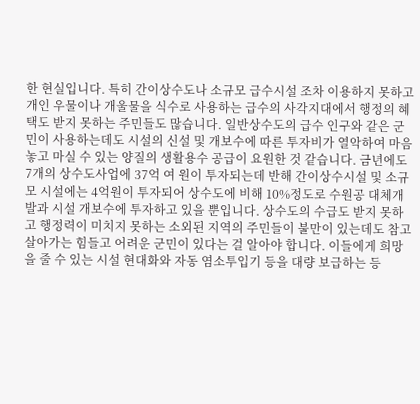한 현실입니다. 특히 간이상수도나 소규모 급수시설 조차 이용하지 못하고 개인 우물이나 개울물을 식수로 사용하는 급수의 사각지대에서 행정의 혜택도 받지 못하는 주민들도 많습니다. 일반상수도의 급수 인구와 같은 군민이 사용하는데도 시설의 신설 및 개보수에 따른 투자비가 열악하여 마음놓고 마실 수 있는 양질의 생활용수 공급이 요원한 것 같습니다. 금년에도 7개의 상수도사업에 37억 여 원이 투자되는데 반해 간이상수시설 및 소규모 시설에는 4억원이 투자되어 상수도에 비해 10%정도로 수원공 대체개발과 시설 개보수에 투자하고 있을 뿐입니다. 상수도의 수급도 받지 못하고 행정력이 미치지 못하는 소외된 지역의 주민들이 불만이 있는데도 참고 살아가는 힘들고 어려운 군민이 있다는 걸 알아야 합니다. 이들에게 희망을 줄 수 있는 시설 현대화와 자동 염소투입기 등을 대량 보급하는 등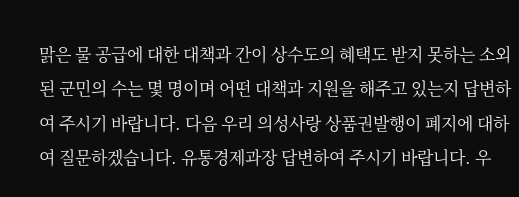맑은 물 공급에 대한 대책과 간이 상수도의 혜택도 받지 못하는 소외된 군민의 수는 몇 명이며 어떤 대책과 지원을 해주고 있는지 답변하여 주시기 바랍니다. 다음 우리 의성사랑 상품권발행이 폐지에 대하여 질문하겠습니다. 유통경제과장 답변하여 주시기 바랍니다. 우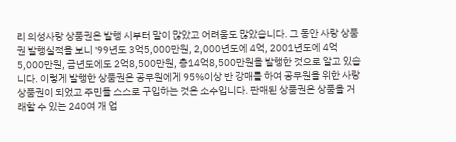리 의성사랑 상품권은 발행 시부터 말이 많았고 어려움도 많았습니다. 그 동안 사랑 상품권 발행실적을 보니 '99년도 3억5,000만원, 2,000년도에 4억, 2001년도에 4억5,000만원, 금년도에도 2억8,500만원, 총14억8,500만원을 발행한 것으로 알고 있습니다. 이렇게 발행한 상품권은 공무원에게 95%이상 반 강매를 하여 공무원을 위한 사랑 상품권이 되었고 주민들 스스로 구입하는 것은 소수입니다. 판매된 상품권은 상품을 거래할 수 있는 240여 개 업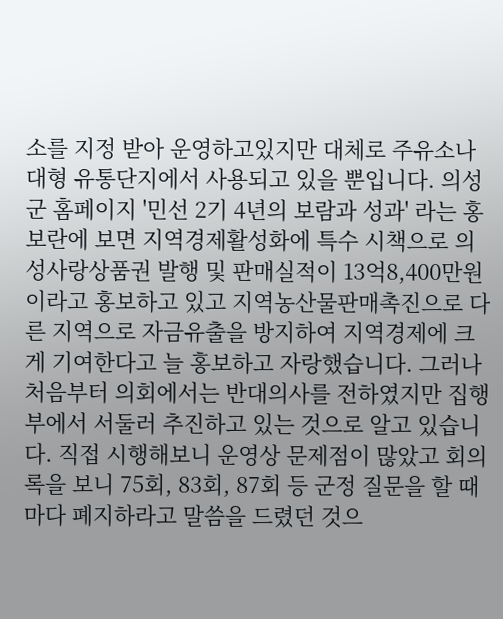소를 지정 받아 운영하고있지만 대체로 주유소나 대형 유통단지에서 사용되고 있을 뿐입니다. 의성군 홈페이지 '민선 2기 4년의 보람과 성과' 라는 홍보란에 보면 지역경제활성화에 특수 시책으로 의성사랑상품권 발행 및 판매실적이 13억8,400만원이라고 홍보하고 있고 지역농산물판매촉진으로 다른 지역으로 자금유출을 방지하여 지역경제에 크게 기여한다고 늘 홍보하고 자랑했습니다. 그러나 처음부터 의회에서는 반대의사를 전하였지만 집행부에서 서둘러 추진하고 있는 것으로 알고 있습니다. 직접 시행해보니 운영상 문제점이 많았고 회의록을 보니 75회, 83회, 87회 등 군정 질문을 할 때마다 폐지하라고 말씀을 드렸던 것으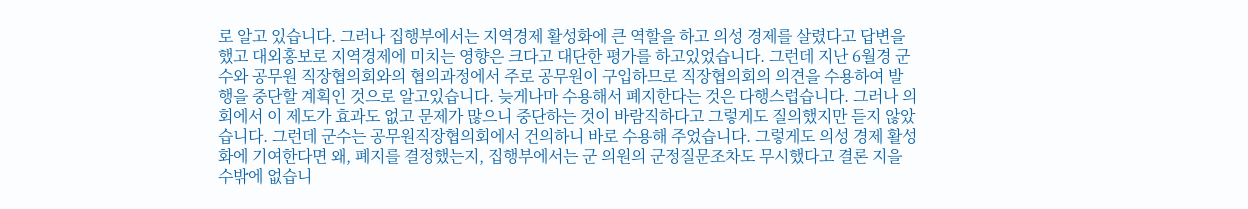로 알고 있습니다. 그러나 집행부에서는 지역경제 활성화에 큰 역할을 하고 의성 경제를 살렸다고 답변을 했고 대외홍보로 지역경제에 미치는 영향은 크다고 대단한 평가를 하고있었습니다. 그런데 지난 6월경 군수와 공무원 직장협의회와의 협의과정에서 주로 공무원이 구입하므로 직장협의회의 의견을 수용하여 발행을 중단할 계획인 것으로 알고있습니다. 늦게나마 수용해서 폐지한다는 것은 다행스럽습니다. 그러나 의회에서 이 제도가 효과도 없고 문제가 많으니 중단하는 것이 바람직하다고 그렇게도 질의했지만 듣지 않았습니다. 그런데 군수는 공무원직장협의회에서 건의하니 바로 수용해 주었습니다. 그렇게도 의성 경제 활성화에 기여한다면 왜, 폐지를 결정했는지, 집행부에서는 군 의원의 군정질문조차도 무시했다고 결론 지을 수밖에 없습니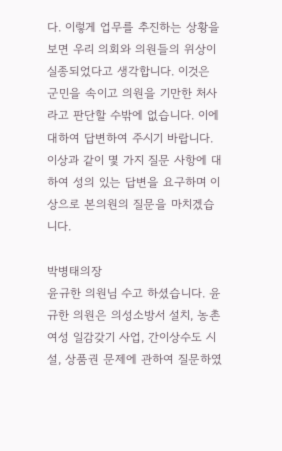다. 이렇게 업무를 추진하는 상황을 보면 우리 의회와 의원들의 위상이 실종되었다고 생각합니다. 이것은 군민을 속이고 의원을 기만한 처사라고 판단할 수밖에 없습니다. 이에 대하여 답변하여 주시기 바랍니다. 이상과 같이 몇 가지 질문 사항에 대하여 성의 있는 답변을 요구하며 이상으로 본의원의 질문을 마치겠습니다.

박병태의장
윤규한 의원님 수고 하셨습니다. 윤규한 의원은 의성소방서 설치, 농촌여성 일감갖기 사업, 간이상수도 시설, 상품권 문제에 관하여 질문하였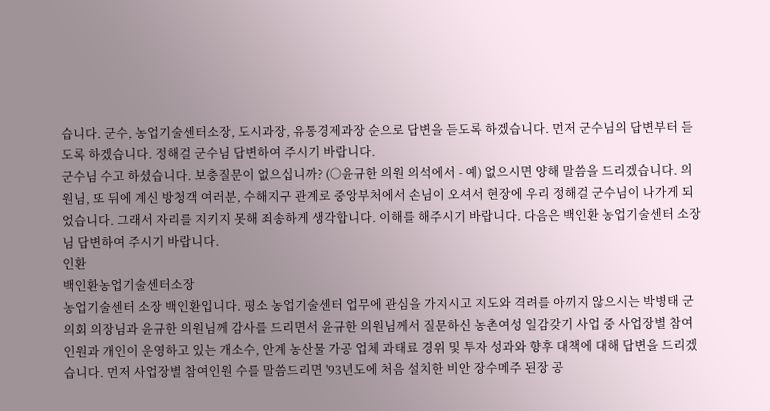습니다. 군수, 농업기술센터소장, 도시과장, 유통경제과장 순으로 답변을 듣도록 하겠습니다. 먼저 군수님의 답변부터 듣도록 하겠습니다. 정해걸 군수님 답변하여 주시기 바랍니다.
군수님 수고 하셨습니다. 보충질문이 없으십니까? (○윤규한 의원 의석에서 - 예) 없으시면 양해 말씀을 드리겠습니다. 의원님, 또 뒤에 계신 방청객 여러분, 수해지구 관계로 중앙부처에서 손님이 오셔서 현장에 우리 정해걸 군수님이 나가게 되었습니다. 그래서 자리를 지키지 못해 죄송하게 생각합니다. 이해를 해주시기 바랍니다. 다음은 백인환 농업기술센터 소장님 답변하여 주시기 바랍니다.
인환
백인환농업기술센터소장
농업기술센터 소장 백인환입니다. 평소 농업기술센터 업무에 관심을 가지시고 지도와 격려를 아끼지 않으시는 박병태 군의회 의장님과 윤규한 의원님께 감사를 드리면서 윤규한 의원님께서 질문하신 농촌여성 일감갖기 사업 중 사업장별 참여인원과 개인이 운영하고 있는 개소수, 안계 농산물 가공 업체 과태료 경위 및 투자 성과와 향후 대책에 대해 답변을 드리겠습니다. 먼저 사업장별 참여인원 수를 말씀드리면 '93년도에 처음 설치한 비안 장수메주 된장 공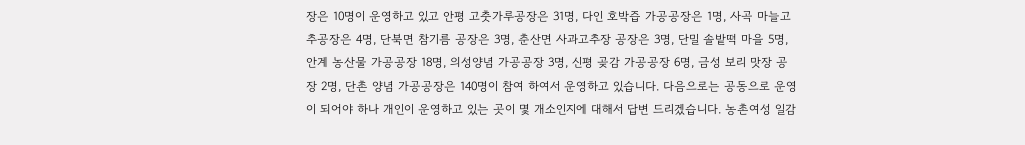장은 10명이 운영하고 있고 안평 고춧가루공장은 31명, 다인 호박즙 가공공장은 1명, 사곡 마늘고추공장은 4명, 단북면 참기름 공장은 3명, 춘산면 사과고추장 공장은 3명, 단밀 솔밭떡 마을 5명, 안계 농산물 가공공장 18명, 의성양념 가공공장 3명, 신평 곶감 가공공장 6명, 금성 보리 맛장 공장 2명, 단촌 양념 가공공장은 140명이 참여 하여서 운영하고 있습니다. 다음으로는 공동으로 운영이 되어야 하나 개인이 운영하고 있는 곳이 몇 개소인지에 대해서 답변 드리겠습니다. 농촌여성 일감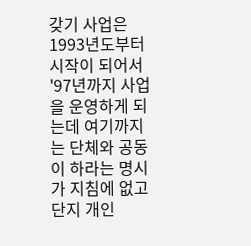갖기 사업은 1993년도부터 시작이 되어서 '97년까지 사업을 운영하게 되는데 여기까지는 단체와 공동이 하라는 명시가 지침에 없고 단지 개인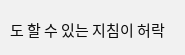도 할 수 있는 지침이 허락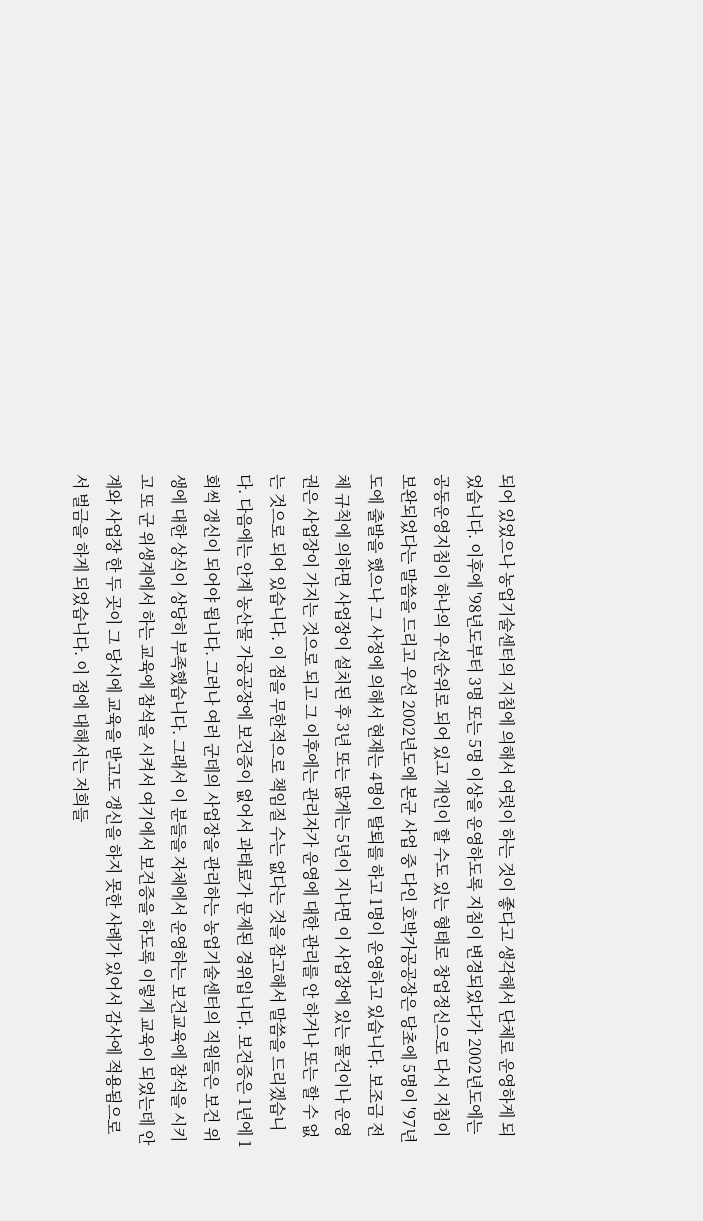되어 있었으나 농업기술센터의 지침에 의해서 여럿이 하는 것이 좋다고 생각해서 단체로 운영하게 되었습니다. 이후에 '98년도부터 3명 또는 5명 이상을 운영하도록 지침이 변경되었다가 2002년도에는 공동운영지침이 하나의 우선순위로 되어 있고 개인이 할 수도 있는 형태로 창업정신으로 다시 지침이 보완되었다는 말씀을 드리고 우선 2002년도에 본군 사업 중 다인 호박가공공장은 당초에 5명이 '97년도에 출발을 했으나 그 사정에 의해서 현재는 4명이 탈퇴를 하고 1명이 운영하고 있습니다. 보조금 전체 규칙에 의하면 사업장이 설치된 후 3년 또는 많게는 5년이 지나면 이 사업장에 있는 물건이나 운영권은 사업장이 가지는 것으로 되고 그 이후에는 관리자가 운영에 대한 관리를 안 하거나 또는 할 수 없는 것으로 되어 있습니다. 이 점을 무한적으로 책임질 수는 없다는 것을 참고해서 말씀을 드리겠습니다. 다음에는 안계 농산물 가공공장에 보건증이 없어서 과태료가 문제된 경위입니다. 보건증은 1년에 1회씩 갱신이 되어야 됩니다. 그러나 여러 군데의 사업장을 관리하는 농업기술센터의 직원들은 보건 위생에 대한 상식이 상당히 부족했습니다. 그래서 이 분들을 자체에서 운영하는 보건교육에 참석을 시키고 또 군 위생계에서 하는 교육에 참석을 시켜서 여기에서 보건증을 하도록 이렇게 교육이 되었는데 안계와 사업장 한 두 곳이 그 당시에 교육을 받고도 갱신을 하지 못한 사례가 있어서 감사에 적용됨으로서 벌금을 하게 되었습니다. 이 점에 대해서는 저희들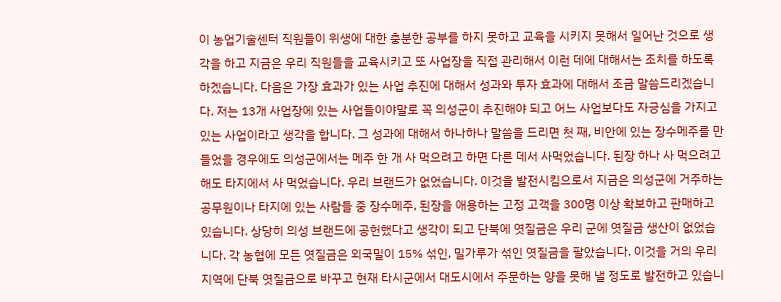이 농업기술센터 직원들이 위생에 대한 충분한 공부를 하지 못하고 교육을 시키지 못해서 일어난 것으로 생각을 하고 지금은 우리 직원들을 교육시키고 또 사업장을 직접 관리해서 이런 데에 대해서는 조치를 하도록 하겠습니다. 다음은 가장 효과가 있는 사업 추진에 대해서 성과와 투자 효과에 대해서 조금 말씀드리겠습니다. 저는 13개 사업장에 있는 사업들이야말로 꼭 의성군이 추진해야 되고 어느 사업보다도 자긍심을 가지고 있는 사업이라고 생각을 합니다. 그 성과에 대해서 하나하나 말씀을 드리면 첫 째, 비안에 있는 장수메주를 만들었을 경우에도 의성군에서는 메주 한 개 사 먹으려고 하면 다른 데서 사먹었습니다. 된장 하나 사 먹으려고 해도 타지에서 사 먹었습니다. 우리 브랜드가 없었습니다. 이것을 발전시킴으로서 지금은 의성군에 거주하는 공무원이나 타지에 있는 사람들 중 장수메주, 된장을 애용하는 고정 고객을 300명 이상 확보하고 판매하고 있습니다. 상당히 의성 브랜드에 공헌했다고 생각이 되고 단북에 엿질금은 우리 군에 엿질금 생산이 없었습니다. 각 농협에 모든 엿질금은 외국밀이 15% 섞인, 밀가루가 섞인 엿질금을 팔았습니다. 이것을 거의 우리 지역에 단북 엿질금으로 바꾸고 현재 타시군에서 대도시에서 주문하는 양을 못해 낼 정도로 발전하고 있습니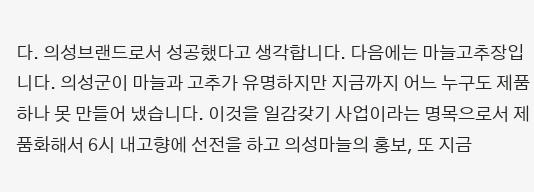다. 의성브랜드로서 성공했다고 생각합니다. 다음에는 마늘고추장입니다. 의성군이 마늘과 고추가 유명하지만 지금까지 어느 누구도 제품 하나 못 만들어 냈습니다. 이것을 일감갖기 사업이라는 명목으로서 제품화해서 6시 내고향에 선전을 하고 의성마늘의 홍보, 또 지금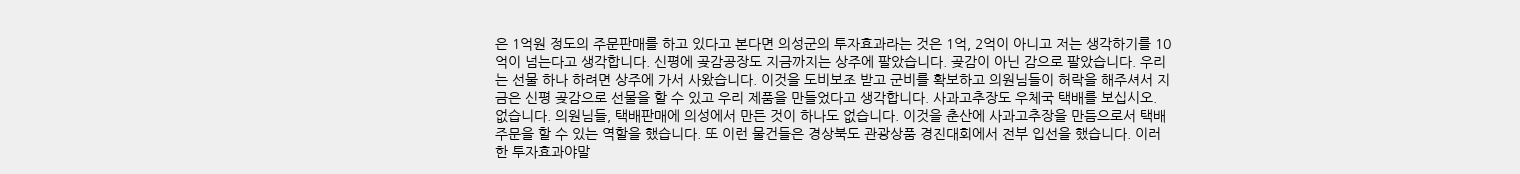은 1억원 정도의 주문판매를 하고 있다고 본다면 의성군의 투자효과라는 것은 1억, 2억이 아니고 저는 생각하기를 10억이 넘는다고 생각합니다. 신평에 곶감공장도 지금까지는 상주에 팔았습니다. 곶감이 아닌 감으로 팔았습니다. 우리는 선물 하나 하려면 상주에 가서 사왔습니다. 이것을 도비보조 받고 군비를 확보하고 의원님들이 허락을 해주셔서 지금은 신평 곶감으로 선물을 할 수 있고 우리 제품을 만들었다고 생각합니다. 사과고추장도 우체국 택배를 보십시오. 없습니다. 의원님들, 택배판매에 의성에서 만든 것이 하나도 없습니다. 이것을 춘산에 사과고추장을 만듬으로서 택배 주문을 할 수 있는 역할을 했습니다. 또 이런 물건들은 경상북도 관광상품 경진대회에서 전부 입선을 했습니다. 이러한 투자효과야말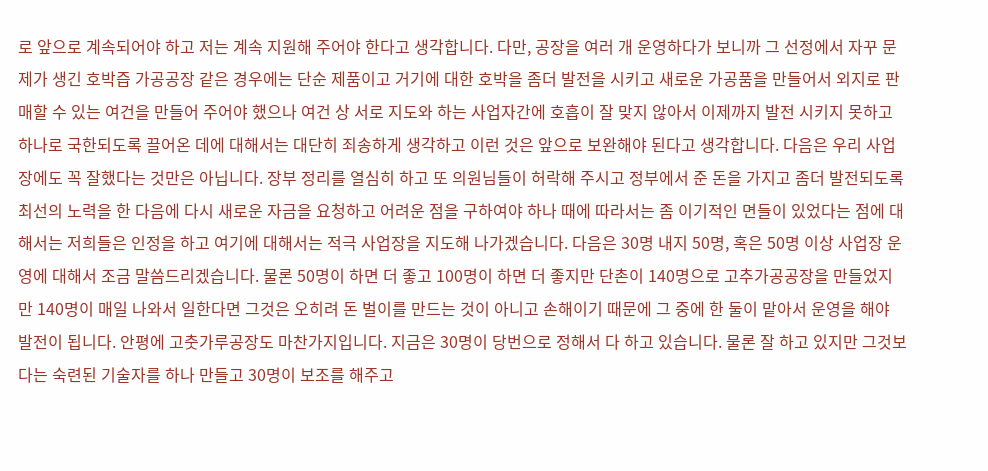로 앞으로 계속되어야 하고 저는 계속 지원해 주어야 한다고 생각합니다. 다만, 공장을 여러 개 운영하다가 보니까 그 선정에서 자꾸 문제가 생긴 호박즙 가공공장 같은 경우에는 단순 제품이고 거기에 대한 호박을 좀더 발전을 시키고 새로운 가공품을 만들어서 외지로 판매할 수 있는 여건을 만들어 주어야 했으나 여건 상 서로 지도와 하는 사업자간에 호흡이 잘 맞지 않아서 이제까지 발전 시키지 못하고 하나로 국한되도록 끌어온 데에 대해서는 대단히 죄송하게 생각하고 이런 것은 앞으로 보완해야 된다고 생각합니다. 다음은 우리 사업장에도 꼭 잘했다는 것만은 아닙니다. 장부 정리를 열심히 하고 또 의원님들이 허락해 주시고 정부에서 준 돈을 가지고 좀더 발전되도록 최선의 노력을 한 다음에 다시 새로운 자금을 요청하고 어려운 점을 구하여야 하나 때에 따라서는 좀 이기적인 면들이 있었다는 점에 대해서는 저희들은 인정을 하고 여기에 대해서는 적극 사업장을 지도해 나가겠습니다. 다음은 30명 내지 50명, 혹은 50명 이상 사업장 운영에 대해서 조금 말씀드리겠습니다. 물론 50명이 하면 더 좋고 100명이 하면 더 좋지만 단촌이 140명으로 고추가공공장을 만들었지만 140명이 매일 나와서 일한다면 그것은 오히려 돈 벌이를 만드는 것이 아니고 손해이기 때문에 그 중에 한 둘이 맡아서 운영을 해야 발전이 됩니다. 안평에 고춧가루공장도 마찬가지입니다. 지금은 30명이 당번으로 정해서 다 하고 있습니다. 물론 잘 하고 있지만 그것보다는 숙련된 기술자를 하나 만들고 30명이 보조를 해주고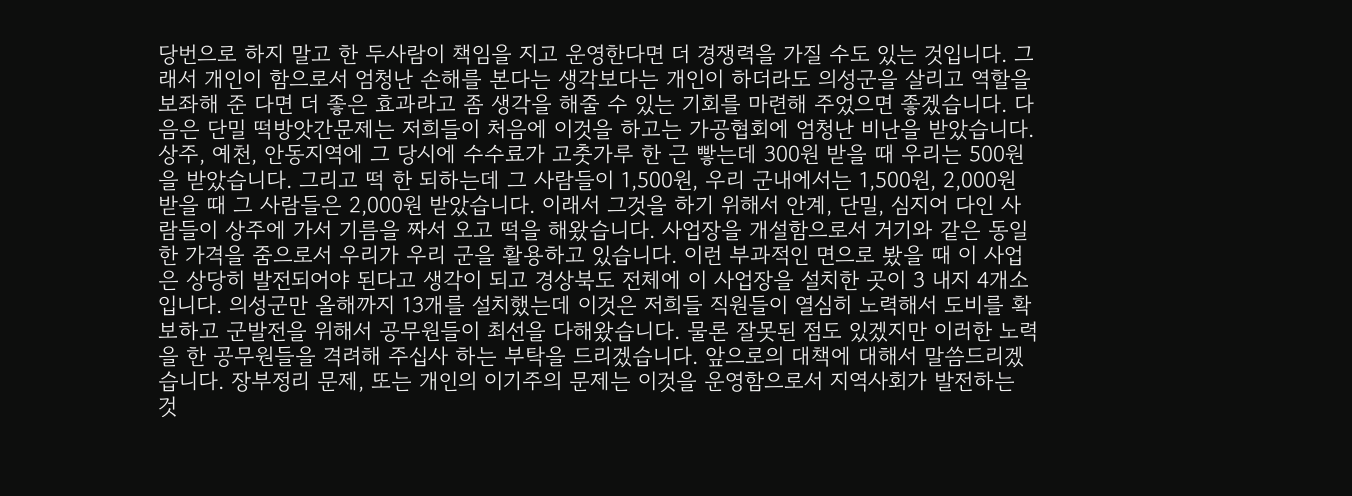당번으로 하지 말고 한 두사람이 책임을 지고 운영한다면 더 경쟁력을 가질 수도 있는 것입니다. 그래서 개인이 함으로서 엄청난 손해를 본다는 생각보다는 개인이 하더라도 의성군을 살리고 역할을 보좌해 준 다면 더 좋은 효과라고 좀 생각을 해줄 수 있는 기회를 마련해 주었으면 좋겠습니다. 다음은 단밀 떡방앗간문제는 저희들이 처음에 이것을 하고는 가공협회에 엄청난 비난을 받았습니다. 상주, 예천, 안동지역에 그 당시에 수수료가 고춧가루 한 근 빻는데 300원 받을 때 우리는 500원을 받았습니다. 그리고 떡 한 되하는데 그 사람들이 1,500원, 우리 군내에서는 1,500원, 2,000원 받을 때 그 사람들은 2,000원 받았습니다. 이래서 그것을 하기 위해서 안계, 단밀, 심지어 다인 사람들이 상주에 가서 기름을 짜서 오고 떡을 해왔습니다. 사업장을 개설함으로서 거기와 같은 동일한 가격을 줌으로서 우리가 우리 군을 활용하고 있습니다. 이런 부과적인 면으로 봤을 때 이 사업은 상당히 발전되어야 된다고 생각이 되고 경상북도 전체에 이 사업장을 설치한 곳이 3 내지 4개소입니다. 의성군만 올해까지 13개를 설치했는데 이것은 저희들 직원들이 열심히 노력해서 도비를 확보하고 군발전을 위해서 공무원들이 최선을 다해왔습니다. 물론 잘못된 점도 있겠지만 이러한 노력을 한 공무원들을 격려해 주십사 하는 부탁을 드리겠습니다. 앞으로의 대책에 대해서 말씀드리겠습니다. 장부정리 문제, 또는 개인의 이기주의 문제는 이것을 운영함으로서 지역사회가 발전하는 것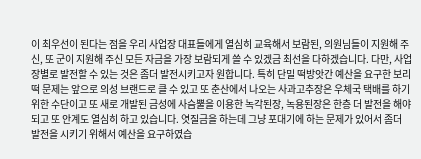이 최우선이 된다는 점을 우리 사업장 대표들에게 열심히 교육해서 보람된, 의원님들이 지원해 주신, 또 군이 지원해 주신 모든 자금을 가장 보람되게 쓸 수 있겠금 최선을 다하겠습니다. 다만, 사업장별로 발전할 수 있는 것은 좀더 발전시키고자 원합니다. 특히 단밀 떡방앗간 예산을 요구한 보리떡 문제는 앞으로 의성 브랜드로 클 수 있고 또 춘산에서 나오는 사과고추장은 우체국 택배를 하기 위한 수단이고 또 새로 개발된 금성에 사슴뿔을 이용한 녹각된장, 녹용된장은 한층 더 발전을 해야 되고 또 안계도 열심히 하고 있습니다. 엿질금을 하는데 그냥 포대기에 하는 문제가 있어서 좀더 발전을 시키기 위해서 예산을 요구하였습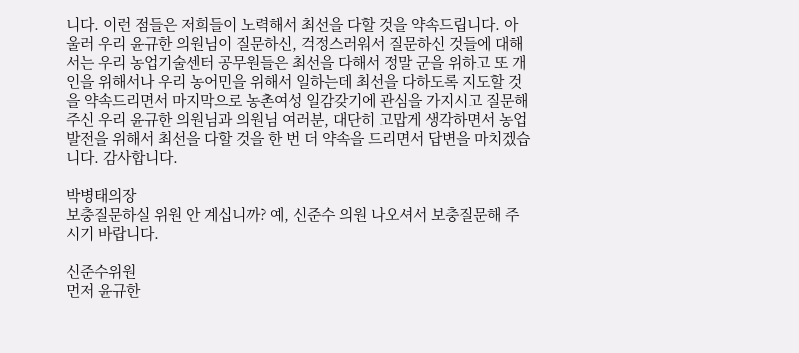니다. 이런 점들은 저희들이 노력해서 최선을 다할 것을 약속드립니다. 아울러 우리 윤규한 의원님이 질문하신, 걱정스러워서 질문하신 것들에 대해서는 우리 농업기술센터 공무원들은 최선을 다해서 정말 군을 위하고 또 개인을 위해서나 우리 농어민을 위해서 일하는데 최선을 다하도록 지도할 것을 약속드리면서 마지막으로 농촌여성 일감갖기에 관심을 가지시고 질문해 주신 우리 윤규한 의원님과 의원님 여러분, 대단히 고맙게 생각하면서 농업발전을 위해서 최선을 다할 것을 한 번 더 약속을 드리면서 답변을 마치겠습니다. 감사합니다.

박병태의장
보충질문하실 위원 안 계십니까? 예, 신준수 의원 나오셔서 보충질문해 주시기 바랍니다.

신준수위원
먼저 윤규한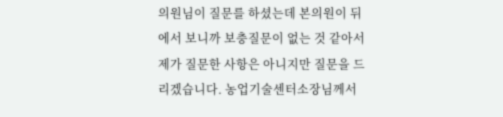의원님이 질문를 하셨는데 본의원이 뒤에서 보니까 보충질문이 없는 것 같아서 제가 질문한 사항은 아니지만 질문을 드리겠습니다. 농업기술센터소장님께서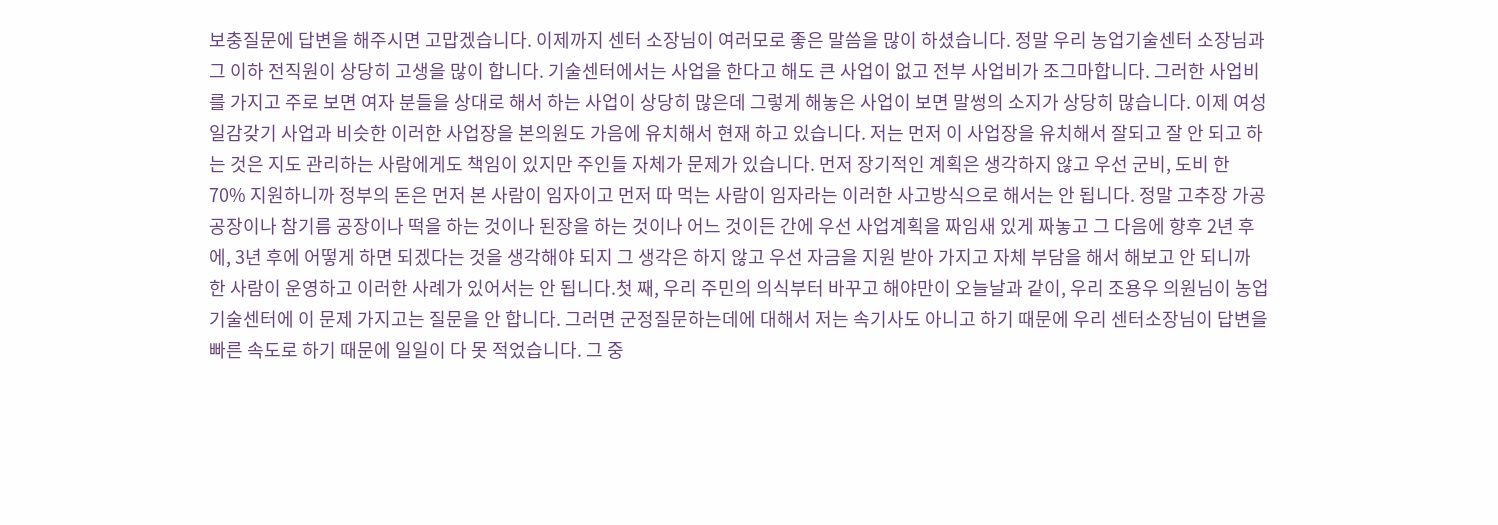보충질문에 답변을 해주시면 고맙겠습니다. 이제까지 센터 소장님이 여러모로 좋은 말씀을 많이 하셨습니다. 정말 우리 농업기술센터 소장님과 그 이하 전직원이 상당히 고생을 많이 합니다. 기술센터에서는 사업을 한다고 해도 큰 사업이 없고 전부 사업비가 조그마합니다. 그러한 사업비를 가지고 주로 보면 여자 분들을 상대로 해서 하는 사업이 상당히 많은데 그렇게 해놓은 사업이 보면 말썽의 소지가 상당히 많습니다. 이제 여성 일감갖기 사업과 비슷한 이러한 사업장을 본의원도 가음에 유치해서 현재 하고 있습니다. 저는 먼저 이 사업장을 유치해서 잘되고 잘 안 되고 하는 것은 지도 관리하는 사람에게도 책임이 있지만 주인들 자체가 문제가 있습니다. 먼저 장기적인 계획은 생각하지 않고 우선 군비, 도비 한 70% 지원하니까 정부의 돈은 먼저 본 사람이 임자이고 먼저 따 먹는 사람이 임자라는 이러한 사고방식으로 해서는 안 됩니다. 정말 고추장 가공공장이나 참기름 공장이나 떡을 하는 것이나 된장을 하는 것이나 어느 것이든 간에 우선 사업계획을 짜임새 있게 짜놓고 그 다음에 향후 2년 후에, 3년 후에 어떻게 하면 되겠다는 것을 생각해야 되지 그 생각은 하지 않고 우선 자금을 지원 받아 가지고 자체 부담을 해서 해보고 안 되니까 한 사람이 운영하고 이러한 사례가 있어서는 안 됩니다.첫 째, 우리 주민의 의식부터 바꾸고 해야만이 오늘날과 같이, 우리 조용우 의원님이 농업기술센터에 이 문제 가지고는 질문을 안 합니다. 그러면 군정질문하는데에 대해서 저는 속기사도 아니고 하기 때문에 우리 센터소장님이 답변을 빠른 속도로 하기 때문에 일일이 다 못 적었습니다. 그 중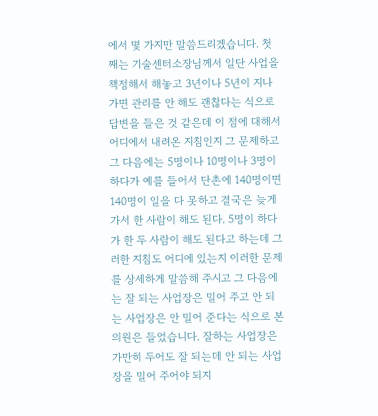에서 몇 가지만 말씀드리겠습니다. 첫 째는 기술센터소장님께서 일단 사업을 책정해서 해놓고 3년이나 5년이 지나가면 관리를 안 해도 괜찮다는 식으로 답변을 들은 것 같은데 이 점에 대해서 어디에서 내려온 지침인지 그 문제하고 그 다음에는 5명이나 10명이나 3명이 하다가 예를 들어서 단촌에 140명이면 140명이 일을 다 못하고 결국은 늦게 가서 한 사람이 해도 된다. 5명이 하다가 한 두 사람이 해도 된다고 하는데 그러한 지침도 어디에 있는지 이러한 문제를 상세하게 말씀해 주시고 그 다음에는 잘 되는 사업장은 밀어 주고 안 되는 사업장은 안 밀어 준다는 식으로 본의원은 들었습니다. 잘하는 사업장은 가만히 두어도 잘 되는데 안 되는 사업장을 밀어 주어야 되지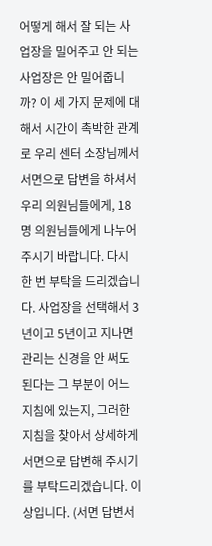어떻게 해서 잘 되는 사업장을 밀어주고 안 되는 사업장은 안 밀어줍니까? 이 세 가지 문제에 대해서 시간이 촉박한 관계로 우리 센터 소장님께서 서면으로 답변을 하셔서 우리 의원님들에게, 18명 의원님들에게 나누어 주시기 바랍니다. 다시 한 번 부탁을 드리겠습니다. 사업장을 선택해서 3년이고 5년이고 지나면 관리는 신경을 안 써도 된다는 그 부분이 어느 지침에 있는지, 그러한 지침을 찾아서 상세하게 서면으로 답변해 주시기를 부탁드리겠습니다. 이상입니다. (서면 답변서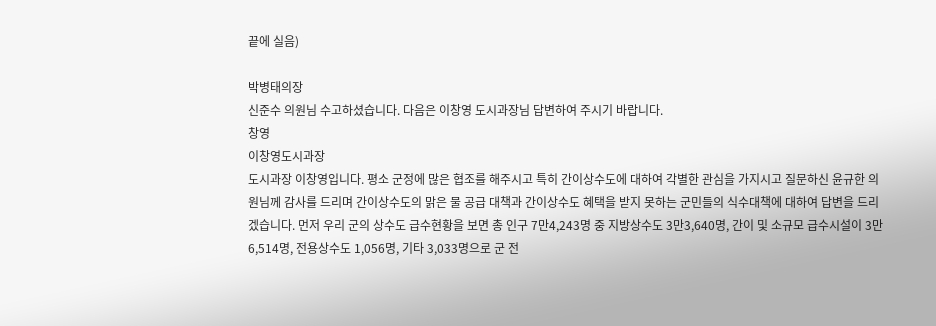끝에 실음)

박병태의장
신준수 의원님 수고하셨습니다. 다음은 이창영 도시과장님 답변하여 주시기 바랍니다.
창영
이창영도시과장
도시과장 이창영입니다. 평소 군정에 많은 협조를 해주시고 특히 간이상수도에 대하여 각별한 관심을 가지시고 질문하신 윤규한 의원님께 감사를 드리며 간이상수도의 맑은 물 공급 대책과 간이상수도 혜택을 받지 못하는 군민들의 식수대책에 대하여 답변을 드리겠습니다. 먼저 우리 군의 상수도 급수현황을 보면 총 인구 7만4,243명 중 지방상수도 3만3,640명, 간이 및 소규모 급수시설이 3만6,514명, 전용상수도 1,056명, 기타 3,033명으로 군 전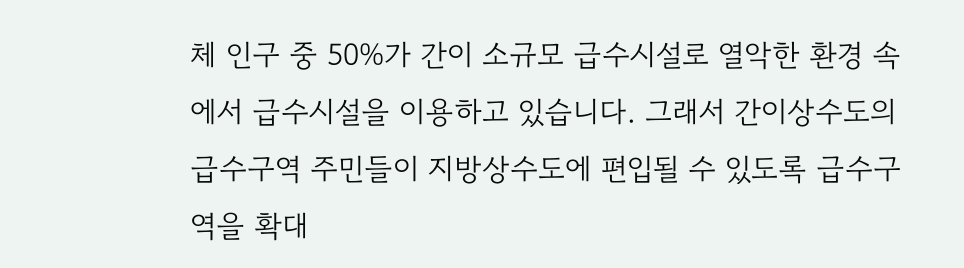체 인구 중 50%가 간이 소규모 급수시설로 열악한 환경 속에서 급수시설을 이용하고 있습니다. 그래서 간이상수도의 급수구역 주민들이 지방상수도에 편입될 수 있도록 급수구역을 확대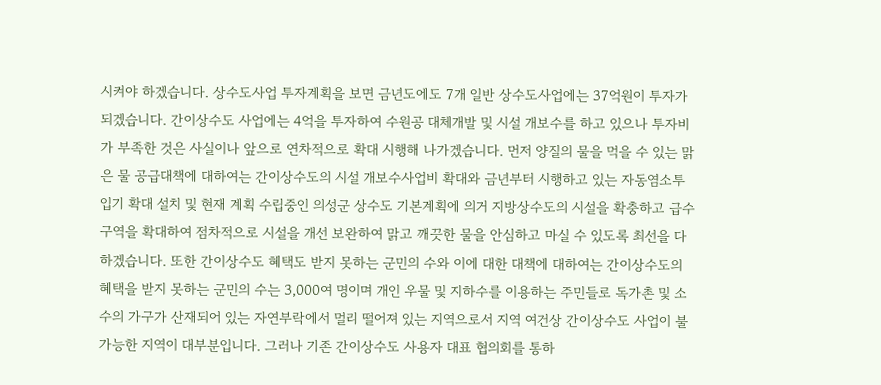시켜야 하겠습니다. 상수도사업 투자계획을 보면 금년도에도 7개 일반 상수도사업에는 37억원이 투자가 되겠습니다. 간이상수도 사업에는 4억을 투자하여 수원공 대체개발 및 시설 개보수를 하고 있으나 투자비가 부족한 것은 사실이나 앞으로 연차적으로 확대 시행해 나가겠습니다. 먼저 양질의 물을 먹을 수 있는 맑은 물 공급대책에 대하여는 간이상수도의 시설 개보수사업비 확대와 금년부터 시행하고 있는 자동염소투입기 확대 설치 및 현재 계획 수립중인 의성군 상수도 기본계획에 의거 지방상수도의 시설을 확충하고 급수구역을 확대하여 점차적으로 시설을 개선 보완하여 맑고 깨끗한 물을 안심하고 마실 수 있도록 최선을 다하겠습니다. 또한 간이상수도 혜택도 받지 못하는 군민의 수와 이에 대한 대책에 대하여는 간이상수도의 혜택을 받지 못하는 군민의 수는 3,000여 명이며 개인 우물 및 지하수를 이용하는 주민들로 독가촌 및 소수의 가구가 산재되어 있는 자연부락에서 멀리 떨어져 있는 지역으로서 지역 여건상 간이상수도 사업이 불가능한 지역이 대부분입니다. 그러나 기존 간이상수도 사용자 대표 협의회를 통하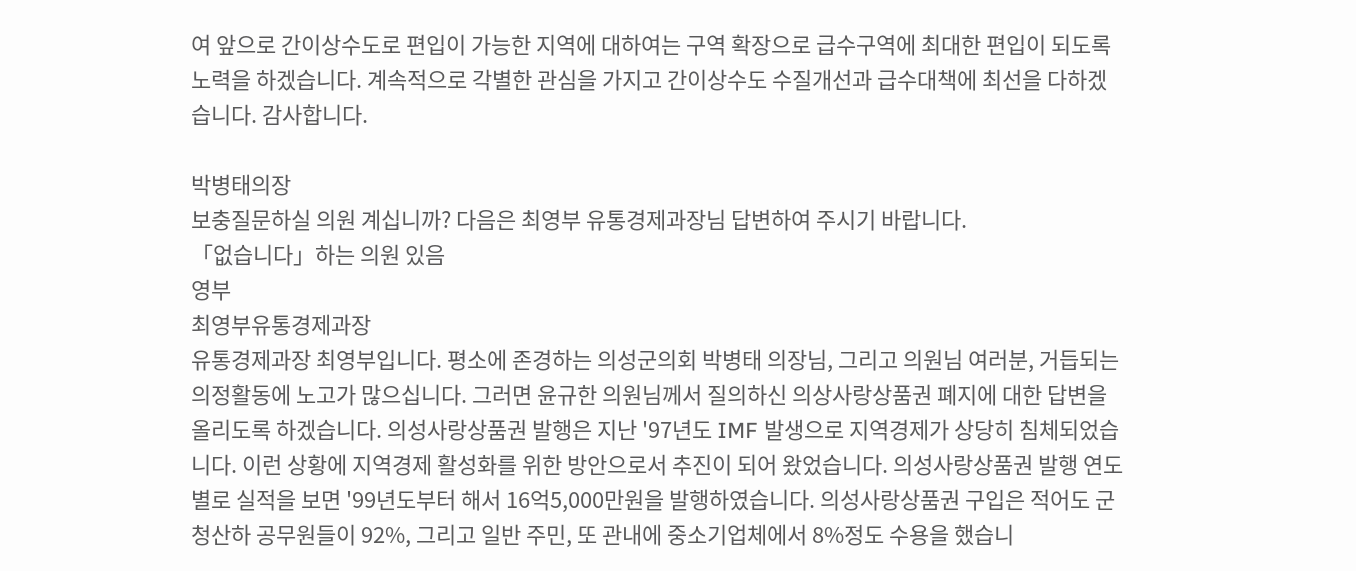여 앞으로 간이상수도로 편입이 가능한 지역에 대하여는 구역 확장으로 급수구역에 최대한 편입이 되도록 노력을 하겠습니다. 계속적으로 각별한 관심을 가지고 간이상수도 수질개선과 급수대책에 최선을 다하겠습니다. 감사합니다.

박병태의장
보충질문하실 의원 계십니까? 다음은 최영부 유통경제과장님 답변하여 주시기 바랍니다.
「없습니다」하는 의원 있음
영부
최영부유통경제과장
유통경제과장 최영부입니다. 평소에 존경하는 의성군의회 박병태 의장님, 그리고 의원님 여러분, 거듭되는 의정활동에 노고가 많으십니다. 그러면 윤규한 의원님께서 질의하신 의상사랑상품권 폐지에 대한 답변을 올리도록 하겠습니다. 의성사랑상품권 발행은 지난 '97년도 IMF 발생으로 지역경제가 상당히 침체되었습니다. 이런 상황에 지역경제 활성화를 위한 방안으로서 추진이 되어 왔었습니다. 의성사랑상품권 발행 연도별로 실적을 보면 '99년도부터 해서 16억5,000만원을 발행하였습니다. 의성사랑상품권 구입은 적어도 군청산하 공무원들이 92%, 그리고 일반 주민, 또 관내에 중소기업체에서 8%정도 수용을 했습니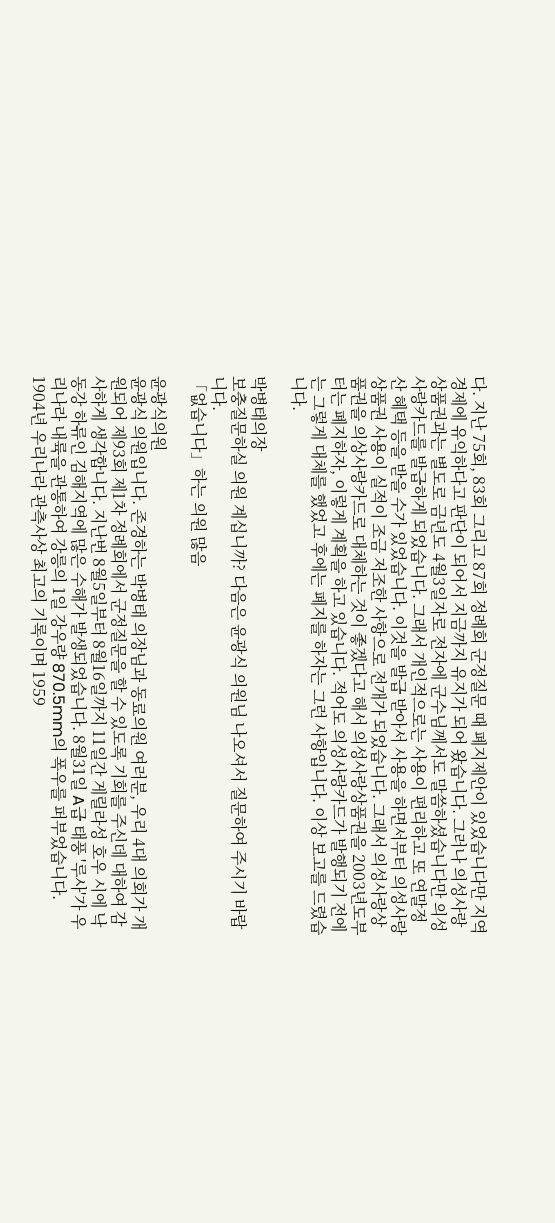다. 지난 75회, 83회 그리고 87회 정례회 군정질문 때 폐지제안이 있었습니다만 지역경제에 유익하다고 판단이 되어서 지금까지 유지가 되어 왔습니다. 그러나 의성사랑상품권과는 별도로 금년도 4월3일자로 전자에 군수님께서도 말씀하셨습니다만 의성사랑카드를 발급하게 되었습니다. 그래서 개인적으로는 사용이 편리하고 또 연말정산 혜택 등을 받을 수가 있었습니다. 이것을 발급 받아서 사용을 하면서부터 의성사랑상품권 사용이 실적이 조금 저조한 사항으로 전개가 되었습니다. 그래서 의성사랑상품권을 의상사랑카드로 대체하는 것이 좋겠다고 해서 의성사랑상품권을 2003년도부터는 폐지하자, 이렇게 계획을 하고 있습니다. 적어도 의성사랑카드가 발행되기 전에는 그렇게 대체를 했었고 후에는 폐지를 하자는 그런 사항입니다. 이상 보고를 드렸습니다.

박병태의장
보충질문하실 의원 계십니까? 다음은 윤광식 의원님 나오셔서 질문하여 주시기 바랍니다.
「없습니다」하는 의원 많음

윤광식의원
윤광식 의원입니다. 존경하는 박병태 의장님과 동료의원 여러분, 우리 4대 의회가 개원되어 제93회 제1차 정례회에서 군정질문을 할 수 있도록 기회를 주신데 대하여 감사하게 생각합니다. 지난번 8월5일부터 8월16일까지 11일간 게릴라성 호우 시에 낙동강 하류인 김해지역에 많은 수해가 발생되었습니다. 8월31일 A급 태풍 '루사'가 우리나라 내륙을 관통하여 강릉의 1일 강우량 870.5mm의 폭우를 퍼부었습니다. 1904년 우리나라 관측사상 최고의 기록이며 1959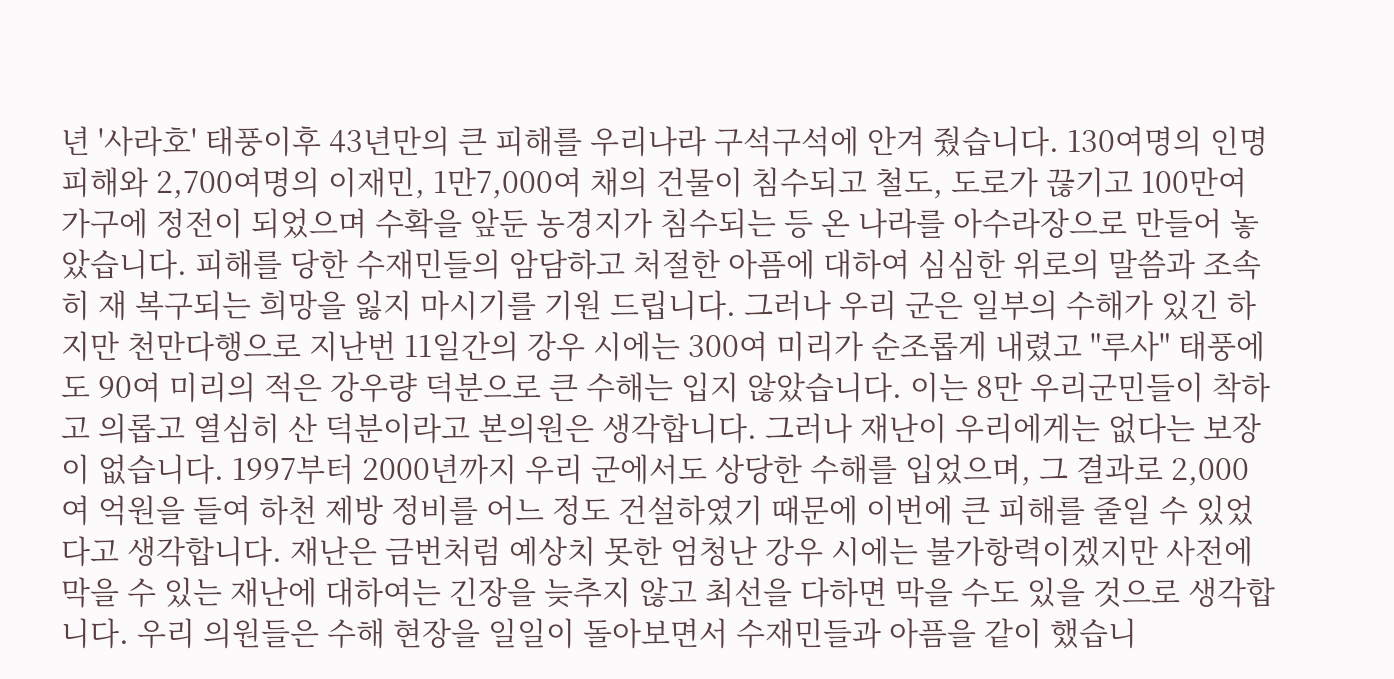년 '사라호' 태풍이후 43년만의 큰 피해를 우리나라 구석구석에 안겨 줬습니다. 130여명의 인명 피해와 2,700여명의 이재민, 1만7,000여 채의 건물이 침수되고 철도, 도로가 끊기고 100만여 가구에 정전이 되었으며 수확을 앞둔 농경지가 침수되는 등 온 나라를 아수라장으로 만들어 놓았습니다. 피해를 당한 수재민들의 암담하고 처절한 아픔에 대하여 심심한 위로의 말씀과 조속히 재 복구되는 희망을 잃지 마시기를 기원 드립니다. 그러나 우리 군은 일부의 수해가 있긴 하지만 천만다행으로 지난번 11일간의 강우 시에는 300여 미리가 순조롭게 내렸고 "루사" 태풍에도 90여 미리의 적은 강우량 덕분으로 큰 수해는 입지 않았습니다. 이는 8만 우리군민들이 착하고 의롭고 열심히 산 덕분이라고 본의원은 생각합니다. 그러나 재난이 우리에게는 없다는 보장이 없습니다. 1997부터 2000년까지 우리 군에서도 상당한 수해를 입었으며, 그 결과로 2,000여 억원을 들여 하천 제방 정비를 어느 정도 건설하였기 때문에 이번에 큰 피해를 줄일 수 있었다고 생각합니다. 재난은 금번처럼 예상치 못한 엄청난 강우 시에는 불가항력이겠지만 사전에 막을 수 있는 재난에 대하여는 긴장을 늦추지 않고 최선을 다하면 막을 수도 있을 것으로 생각합니다. 우리 의원들은 수해 현장을 일일이 돌아보면서 수재민들과 아픔을 같이 했습니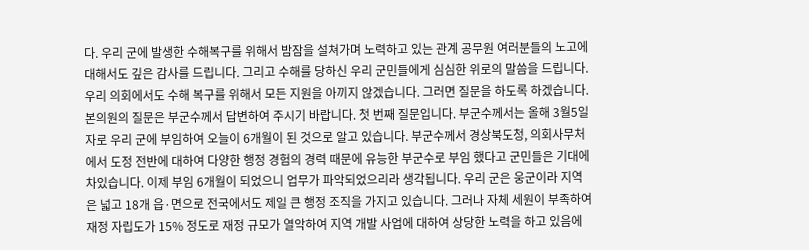다. 우리 군에 발생한 수해복구를 위해서 밤잠을 설쳐가며 노력하고 있는 관계 공무원 여러분들의 노고에 대해서도 깊은 감사를 드립니다. 그리고 수해를 당하신 우리 군민들에게 심심한 위로의 말씀을 드립니다. 우리 의회에서도 수해 복구를 위해서 모든 지원을 아끼지 않겠습니다. 그러면 질문을 하도록 하겠습니다. 본의원의 질문은 부군수께서 답변하여 주시기 바랍니다. 첫 번째 질문입니다. 부군수께서는 올해 3월5일자로 우리 군에 부임하여 오늘이 6개월이 된 것으로 알고 있습니다. 부군수께서 경상북도청, 의회사무처에서 도정 전반에 대하여 다양한 행정 경험의 경력 때문에 유능한 부군수로 부임 했다고 군민들은 기대에 차있습니다. 이제 부임 6개월이 되었으니 업무가 파악되었으리라 생각됩니다. 우리 군은 웅군이라 지역은 넓고 18개 읍·면으로 전국에서도 제일 큰 행정 조직을 가지고 있습니다. 그러나 자체 세원이 부족하여 재정 자립도가 15% 정도로 재정 규모가 열악하여 지역 개발 사업에 대하여 상당한 노력을 하고 있음에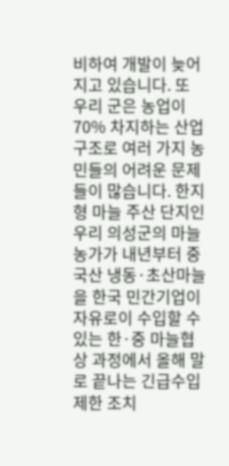비하여 개발이 늦어지고 있습니다. 또 우리 군은 농업이 70% 차지하는 산업구조로 여러 가지 농민들의 어려운 문제들이 많습니다. 한지형 마늘 주산 단지인 우리 의성군의 마늘 농가가 내년부터 중국산 냉동·초산마늘을 한국 민간기업이 자유로이 수입할 수 있는 한·중 마늘협상 과정에서 올해 말로 끝나는 긴급수입 제한 조치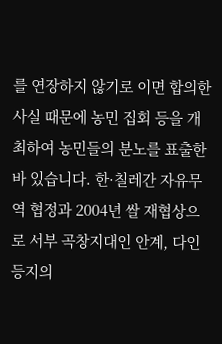를 연장하지 않기로 이면 합의한 사실 때문에 농민 집회 등을 개최하여 농민들의 분노를 표출한 바 있습니다. 한·칠레간 자유무역 협정과 2004년 쌀 재협상으로 서부 곡창지대인 안계, 다인 등지의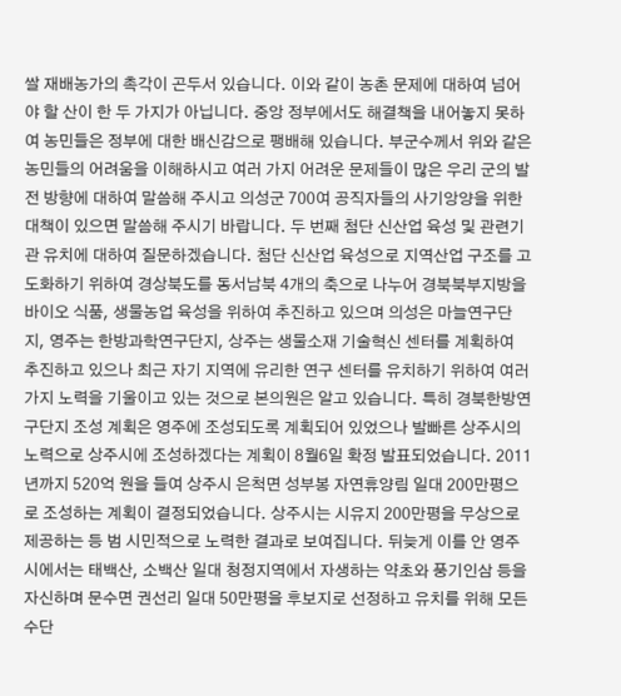쌀 재배농가의 촉각이 곤두서 있습니다. 이와 같이 농촌 문제에 대하여 넘어야 할 산이 한 두 가지가 아닙니다. 중앙 정부에서도 해결책을 내어놓지 못하여 농민들은 정부에 대한 배신감으로 팽배해 있습니다. 부군수께서 위와 같은 농민들의 어려움을 이해하시고 여러 가지 어려운 문제들이 많은 우리 군의 발전 방향에 대하여 말씀해 주시고 의성군 700여 공직자들의 사기앙양을 위한 대책이 있으면 말씀해 주시기 바랍니다. 두 번째 첨단 신산업 육성 및 관련기관 유치에 대하여 질문하겠습니다. 첨단 신산업 육성으로 지역산업 구조를 고도화하기 위하여 경상북도를 동서남북 4개의 축으로 나누어 경북북부지방을 바이오 식품, 생물농업 육성을 위하여 추진하고 있으며 의성은 마늘연구단지, 영주는 한방과학연구단지, 상주는 생물소재 기술혁신 센터를 계획하여 추진하고 있으나 최근 자기 지역에 유리한 연구 센터를 유치하기 위하여 여러 가지 노력을 기울이고 있는 것으로 본의원은 알고 있습니다. 특히 경북한방연구단지 조성 계획은 영주에 조성되도록 계획되어 있었으나 발빠른 상주시의 노력으로 상주시에 조성하겠다는 계획이 8월6일 확정 발표되었습니다. 2011년까지 520억 원을 들여 상주시 은척면 성부봉 자연휴양림 일대 200만평으로 조성하는 계획이 결정되었습니다. 상주시는 시유지 200만평을 무상으로 제공하는 등 범 시민적으로 노력한 결과로 보여집니다. 뒤늦게 이를 안 영주시에서는 태백산, 소백산 일대 청정지역에서 자생하는 약초와 풍기인삼 등을 자신하며 문수면 권선리 일대 50만평을 후보지로 선정하고 유치를 위해 모든 수단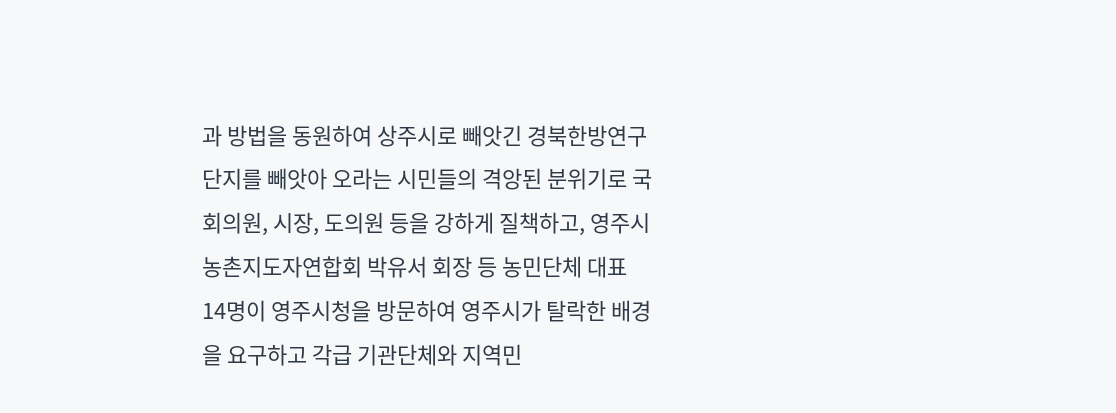과 방법을 동원하여 상주시로 빼앗긴 경북한방연구단지를 빼앗아 오라는 시민들의 격앙된 분위기로 국회의원, 시장, 도의원 등을 강하게 질책하고, 영주시 농촌지도자연합회 박유서 회장 등 농민단체 대표 14명이 영주시청을 방문하여 영주시가 탈락한 배경을 요구하고 각급 기관단체와 지역민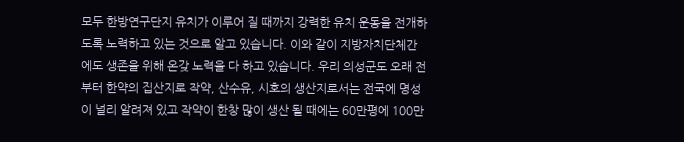모두 한방연구단지 유치가 이루어 질 때까지 강력한 유치 운동을 전개하도록 노력하고 있는 것으로 알고 있습니다. 이와 같이 지방자치단체간에도 생존을 위해 온갖 노력을 다 하고 있습니다. 우리 의성군도 오래 전부터 한약의 집산지로 작약, 산수유, 시호의 생산지로서는 전국에 명성이 널리 알려져 있고 작약이 한창 많이 생산 될 때에는 60만평에 100만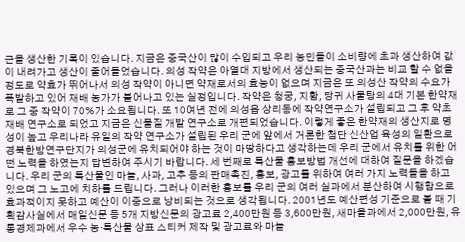근을 생산한 기록이 있습니다. 지금은 중국산이 많이 수입되고 우리 농민들이 소비량에 초과 생산하여 값이 내려가고 생산이 줄어들었습니다. 의성 작약은 아열대 지방에서 생산되는 중국산과는 비교 할 수 없을 정도로 약효가 뛰어나서 의성 작약이 아니면 약재로서의 효능이 없으며 지금은 또 의성산 작약의 수요가 폭발하고 있어 재배 농가가 불어나고 있는 실정입니다. 작약은 청궁, 지황, 당귀 사물탕의 4대 기본 한약재로 그 중 작약이 70%가 소요됩니다. 또 10여년 전에 의성읍 상리동에 작약연구소가 설립되고 그 후 약초재배 연구소로 되었고 지금은 신물질 개발 연구소로 개편되었습니다. 이렇게 좋은 한약재의 생산지로 명성이 높고 우리나라 유일의 작약 연구소가 설립된 우리 군에 앞에서 거론한 첨단 신산업 육성의 일환으로 경북한방연구단지가 의성군에 유치되어야 하는 것이 마땅하다고 생각하는데 우리 군에서 유치를 위한 어떤 노력을 하였는지 답변하여 주시기 바랍니다. 세 번째로 특산물 홍보방법 개선에 대하여 질문을 하겠습니다. 우리 군의 특산물인 마늘, 사과, 고추 등의 판매촉진, 홍보, 광고를 위하여 여러 가지 노력들을 하고 있으며 그 노고에 치하를 드립니다. 그러나 이러한 홍보를 우리 군의 여러 실과에서 분산하여 시행함으로 효과적이지 못하고 예산이 이중으로 낭비되는 것으로 생각됩니다. 2001년도 예산편성 기준으로 볼 때 기획감사실에서 매일신문 등 5개 지방신문의 광고료 2,400만원 등 3,600만원, 새마을과에서 2,000만원, 유통경제과에서 우수 농·특산물 상표 스티커 제작 및 광고료와 마늘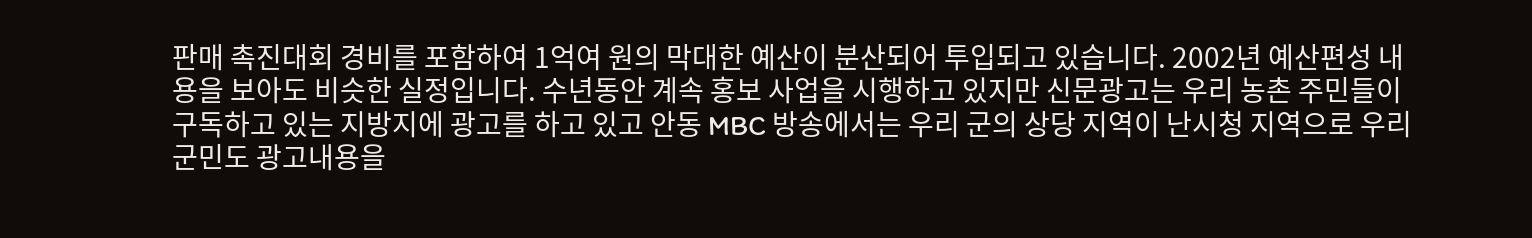판매 촉진대회 경비를 포함하여 1억여 원의 막대한 예산이 분산되어 투입되고 있습니다. 2002년 예산편성 내용을 보아도 비슷한 실정입니다. 수년동안 계속 홍보 사업을 시행하고 있지만 신문광고는 우리 농촌 주민들이 구독하고 있는 지방지에 광고를 하고 있고 안동 MBC 방송에서는 우리 군의 상당 지역이 난시청 지역으로 우리 군민도 광고내용을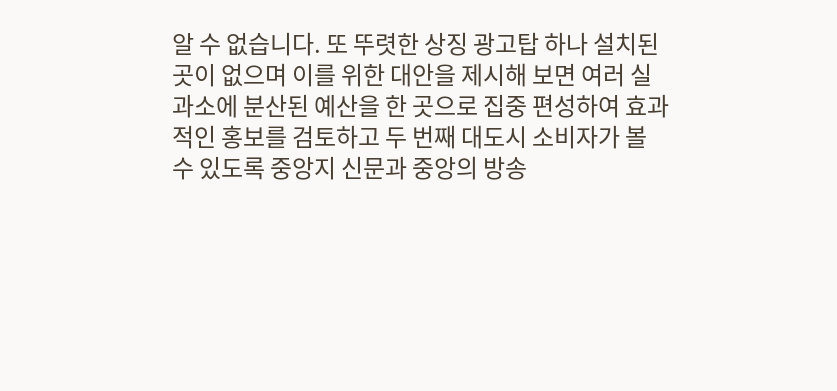알 수 없습니다. 또 뚜렷한 상징 광고탑 하나 설치된 곳이 없으며 이를 위한 대안을 제시해 보면 여러 실과소에 분산된 예산을 한 곳으로 집중 편성하여 효과적인 홍보를 검토하고 두 번째 대도시 소비자가 볼 수 있도록 중앙지 신문과 중앙의 방송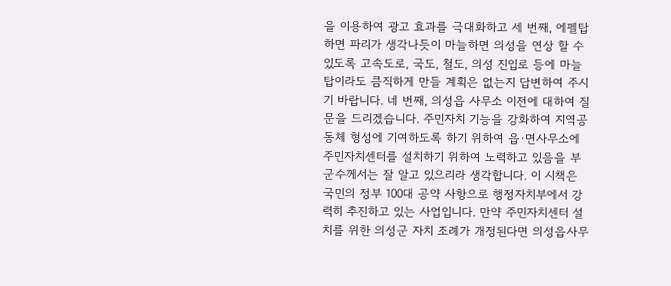을 이용하여 광고 효과를 극대화하고 세 번째, 에펠탑하면 파리가 생각나듯이 마늘하면 의성을 연상 할 수 있도록 고속도로, 국도, 철도, 의성 진입로 등에 마늘탑이라도 큼직하게 만들 계획은 없는지 답변하여 주시기 바랍니다. 네 번째, 의성읍 사무소 이전에 대하여 질문을 드리겠습니다. 주민자치 기능을 강화하여 지역공동체 형성에 기여하도록 하기 위하여 읍·면사무소에 주민자치센터를 설치하기 위하여 노력하고 있음을 부군수께서는 잘 알고 있으리라 생각합니다. 이 시책은 국민의 정부 100대 공약 사항으로 행정자치부에서 강력히 추진하고 있는 사업입니다. 만약 주민자치센터 설치를 위한 의성군 자치 조례가 개정된다면 의성읍사무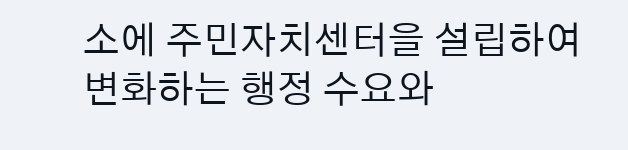소에 주민자치센터을 설립하여 변화하는 행정 수요와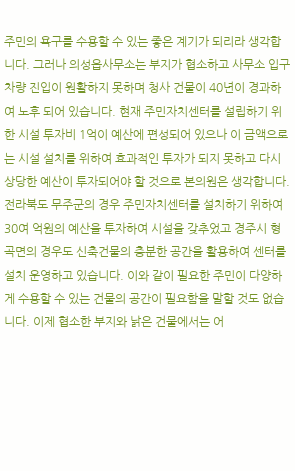주민의 욕구를 수용할 수 있는 좋은 계기가 되리라 생각합니다. 그러나 의성읍사무소는 부지가 협소하고 사무소 입구 차량 진입이 원활하지 못하며 청사 건물이 40년이 경과하여 노후 되어 있습니다. 현재 주민자치센터를 설립하기 위한 시설 투자비 1억이 예산에 편성되어 있으나 이 금액으로는 시설 설치를 위하여 효과적인 투자가 되지 못하고 다시 상당한 예산이 투자되어야 할 것으로 본의원은 생각합니다. 전라북도 무주군의 경우 주민자치센터를 설치하기 위하여 30여 억원의 예산을 투자하여 시설을 갖추었고 경주시 형곡면의 경우도 신축건물의 충분한 공간을 활용하여 센터를 설치 운영하고 있습니다. 이와 같이 필요한 주민이 다양하게 수용할 수 있는 건물의 공간이 필요함을 말할 것도 없습니다. 이제 협소한 부지와 낡은 건물에서는 어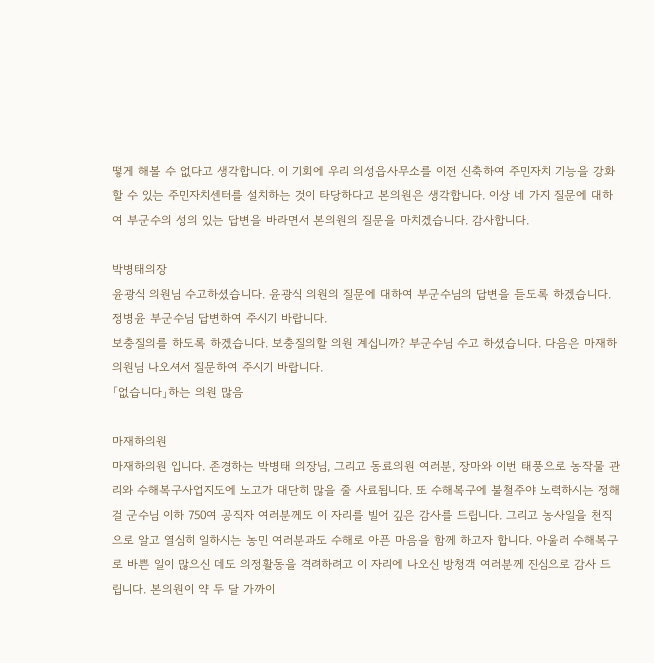떻게 해볼 수 없다고 생각합니다. 이 기회에 우리 의성읍사무소를 이전 신축하여 주민자치 기능을 강화할 수 있는 주민자치센터를 설치하는 것이 타당하다고 본의원은 생각합니다. 이상 네 가지 질문에 대하여 부군수의 성의 있는 답변을 바라면서 본의원의 질문을 마치겠습니다. 감사합니다.

박병태의장
윤광식 의원님 수고하셨습니다. 윤광식 의원의 질문에 대하여 부군수님의 답변을 듣도록 하겠습니다. 정병윤 부군수님 답변하여 주시기 바랍니다.
보충질의를 하도록 하겠습니다. 보충질의할 의원 계십니까? 부군수님 수고 하셨습니다. 다음은 마재하 의원님 나오셔서 질문하여 주시기 바랍니다.
「없습니다」하는 의원 많음

마재하의원
마재하의원 입니다. 존경하는 박병태 의장님, 그리고 동료의원 여러분, 장마와 이번 태풍으로 농작물 관리와 수해복구사업지도에 노고가 대단히 많을 줄 사료됩니다. 또 수해복구에 불철주야 노력하시는 정해걸 군수님 이하 750여 공직자 여러분께도 이 자리를 빌어 깊은 감사를 드립니다. 그리고 농사일을 천직으로 알고 열심히 일하시는 농민 여러분과도 수해로 아픈 마음을 함께 하고자 합니다. 아울러 수해복구로 바쁜 일이 많으신 데도 의정활동을 격려하려고 이 자리에 나오신 방청객 여러분께 진심으로 감사 드립니다. 본의원이 약 두 달 가까이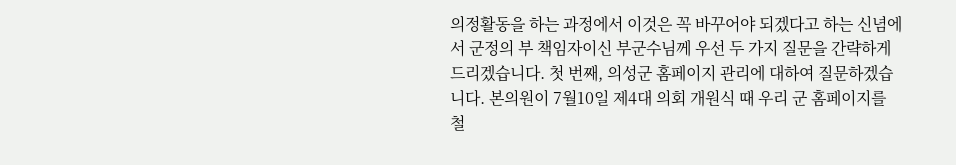의정활동을 하는 과정에서 이것은 꼭 바꾸어야 되겠다고 하는 신념에서 군정의 부 책임자이신 부군수님께 우선 두 가지 질문을 간략하게 드리겠습니다. 첫 번째, 의성군 홈페이지 관리에 대하여 질문하겠습니다. 본의원이 7월10일 제4대 의회 개원식 때 우리 군 홈페이지를 철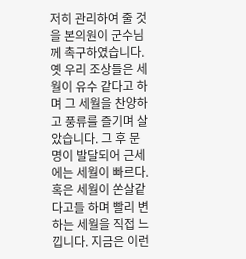저히 관리하여 줄 것을 본의원이 군수님께 촉구하였습니다. 옛 우리 조상들은 세월이 유수 같다고 하며 그 세월을 찬양하고 풍류를 즐기며 살았습니다. 그 후 문명이 발달되어 근세에는 세월이 빠르다. 혹은 세월이 쏜살같다고들 하며 빨리 변하는 세월을 직접 느낍니다. 지금은 이런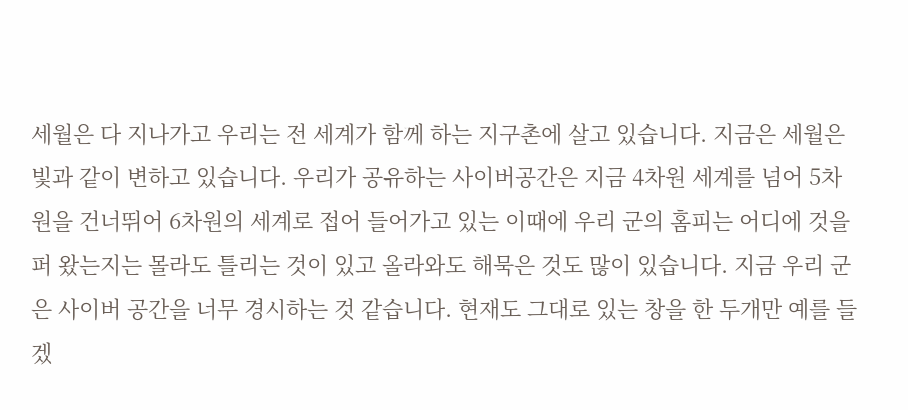세월은 다 지나가고 우리는 전 세계가 함께 하는 지구촌에 살고 있습니다. 지금은 세월은 빛과 같이 변하고 있습니다. 우리가 공유하는 사이버공간은 지금 4차원 세계를 넘어 5차원을 건너뛰어 6차원의 세계로 접어 들어가고 있는 이때에 우리 군의 홈피는 어디에 것을 퍼 왔는지는 몰라도 틀리는 것이 있고 올라와도 해묵은 것도 많이 있습니다. 지금 우리 군은 사이버 공간을 너무 경시하는 것 같습니다. 현재도 그대로 있는 창을 한 두개만 예를 들겠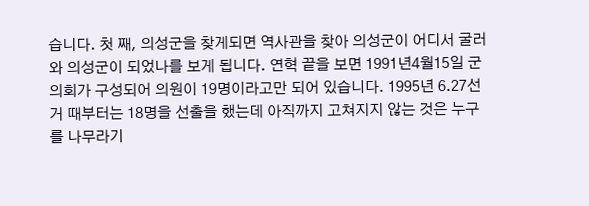습니다. 첫 째, 의성군을 찾게되면 역사관을 찾아 의성군이 어디서 굴러와 의성군이 되었나를 보게 됩니다. 연혁 끝을 보면 1991년4월15일 군의회가 구성되어 의원이 19명이라고만 되어 있습니다. 1995년 6.27선거 때부터는 18명을 선출을 했는데 아직까지 고쳐지지 않는 것은 누구를 나무라기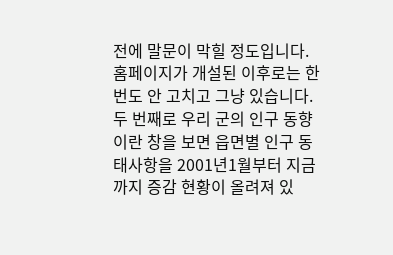전에 말문이 막힐 정도입니다. 홈페이지가 개설된 이후로는 한 번도 안 고치고 그냥 있습니다. 두 번째로 우리 군의 인구 동향이란 창을 보면 읍면별 인구 동태사항을 2001년1월부터 지금까지 증감 현황이 올려져 있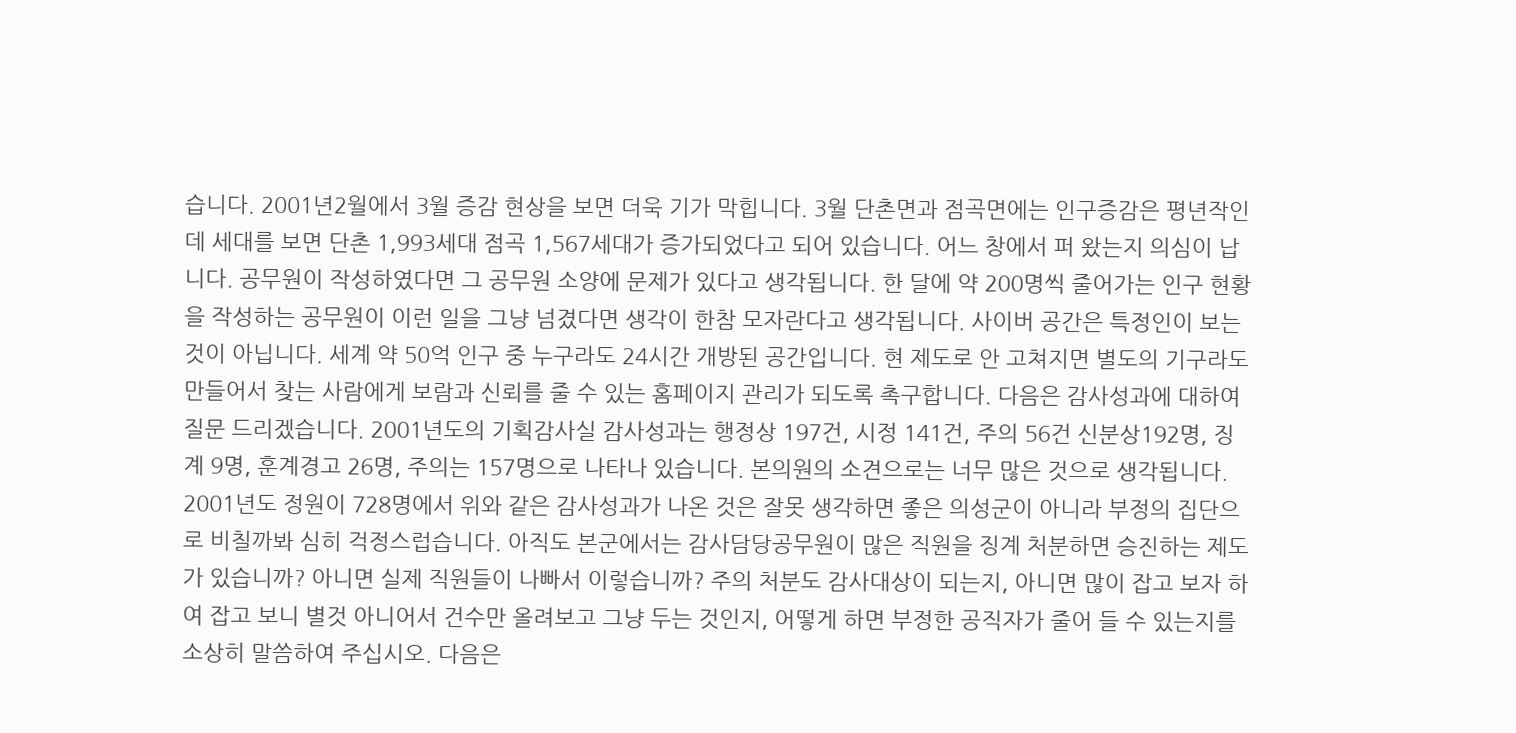습니다. 2001년2월에서 3월 증감 현상을 보면 더욱 기가 막힙니다. 3월 단촌면과 점곡면에는 인구증감은 평년작인데 세대를 보면 단촌 1,993세대 점곡 1,567세대가 증가되었다고 되어 있습니다. 어느 창에서 퍼 왔는지 의심이 납니다. 공무원이 작성하였다면 그 공무원 소양에 문제가 있다고 생각됩니다. 한 달에 약 200명씩 줄어가는 인구 현황을 작성하는 공무원이 이런 일을 그냥 넘겼다면 생각이 한참 모자란다고 생각됩니다. 사이버 공간은 특정인이 보는 것이 아닙니다. 세계 약 50억 인구 중 누구라도 24시간 개방된 공간입니다. 현 제도로 안 고쳐지면 별도의 기구라도 만들어서 찾는 사람에게 보람과 신뢰를 줄 수 있는 홈페이지 관리가 되도록 촉구합니다. 다음은 감사성과에 대하여 질문 드리겠습니다. 2001년도의 기획감사실 감사성과는 행정상 197건, 시정 141건, 주의 56건 신분상192명, 징계 9명, 훈계경고 26명, 주의는 157명으로 나타나 있습니다. 본의원의 소견으로는 너무 많은 것으로 생각됩니다. 2001년도 정원이 728명에서 위와 같은 감사성과가 나온 것은 잘못 생각하면 좋은 의성군이 아니라 부정의 집단으로 비칠까봐 심히 걱정스럽습니다. 아직도 본군에서는 감사담당공무원이 많은 직원을 징계 처분하면 승진하는 제도가 있습니까? 아니면 실제 직원들이 나빠서 이렇습니까? 주의 처분도 감사대상이 되는지, 아니면 많이 잡고 보자 하여 잡고 보니 별것 아니어서 건수만 올려보고 그냥 두는 것인지, 어떻게 하면 부정한 공직자가 줄어 들 수 있는지를 소상히 말씀하여 주십시오. 다음은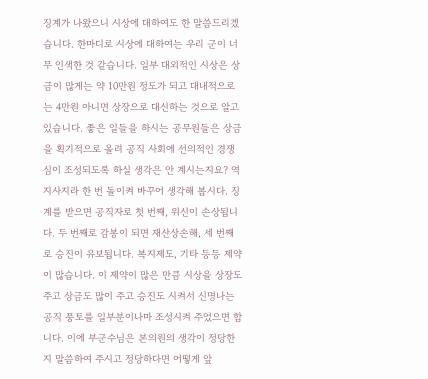징계가 나왔으니 시상에 대하여도 한 말씀드리겠습니다. 한마디로 시상에 대하여는 우리 군이 너무 인색한 것 같습니다. 일부 대외적인 시상은 상금이 많게는 약 10만원 정도가 되고 대내적으로는 4만원 아니면 상장으로 대신하는 것으로 알고 있습니다. 좋은 일들을 하시는 공무원들은 상금을 획기적으로 올려 공직 사회에 선의적인 경쟁심이 조성되도록 하실 생각은 안 계시는지요? 역지사지라 한 번 돌이켜 바꾸어 생각해 봅시다. 징계를 받으면 공직자로 첫 번째, 위신이 손상됩니다. 두 번째로 감봉이 되면 재산상손해, 세 번째로 승진이 유보됩니다. 복지제도, 기타 등등 제약이 많습니다. 이 제약이 많은 만큼 시상을 상장도 주고 상금도 많이 주고 승진도 시켜서 신명나는 공직 풍토를 일부분이나마 조성시켜 주었으면 합니다. 이에 부군수님은 본의원의 생각이 정당한지 말씀하여 주시고 정당하다면 어떻게 앞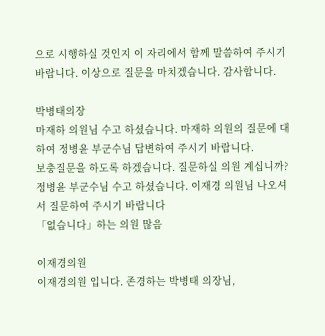으로 시행하실 것인지 이 자리에서 함께 말씀하여 주시기 바랍니다. 이상으로 질문을 마치겠습니다. 감사합니다.

박병태의장
마재하 의원님 수고 하셨습니다. 마재하 의원의 질문에 대하여 정병윤 부군수님 답변하여 주시기 바랍니다.
보충질문을 하도록 하겠습니다. 질문하실 의원 계십니까? 정병윤 부군수님 수고 하셨습니다. 이재경 의원님 나오셔서 질문하여 주시기 바랍니다
「없습니다」하는 의원 많음

이재경의원
이재경의원 입니다. 존경하는 박병태 의장님,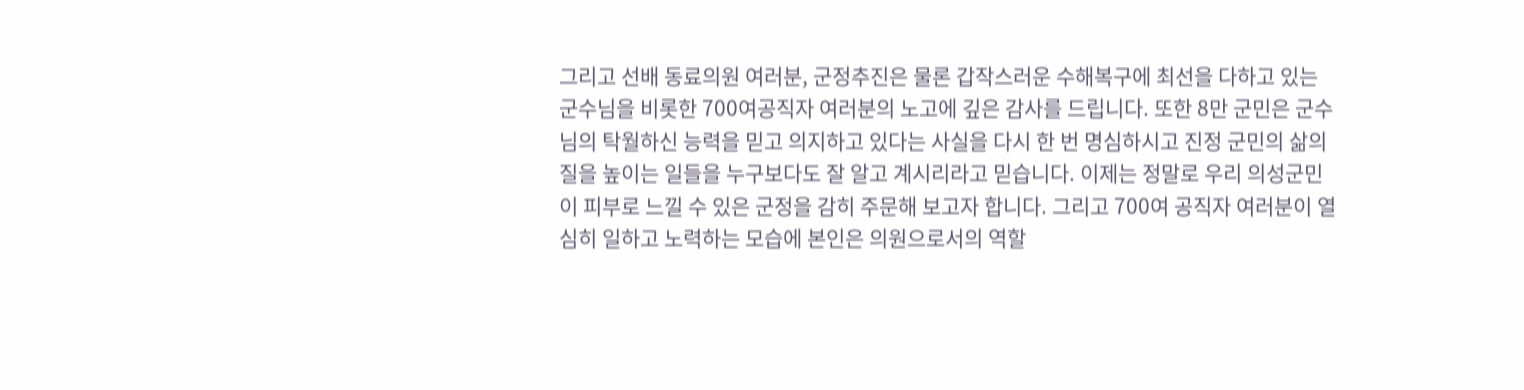그리고 선배 동료의원 여러분, 군정추진은 물론 갑작스러운 수해복구에 최선을 다하고 있는 군수님을 비롯한 700여공직자 여러분의 노고에 깊은 감사를 드립니다. 또한 8만 군민은 군수님의 탁월하신 능력을 믿고 의지하고 있다는 사실을 다시 한 번 명심하시고 진정 군민의 삶의 질을 높이는 일들을 누구보다도 잘 알고 계시리라고 믿습니다. 이제는 정말로 우리 의성군민이 피부로 느낄 수 있은 군정을 감히 주문해 보고자 합니다. 그리고 700여 공직자 여러분이 열심히 일하고 노력하는 모습에 본인은 의원으로서의 역할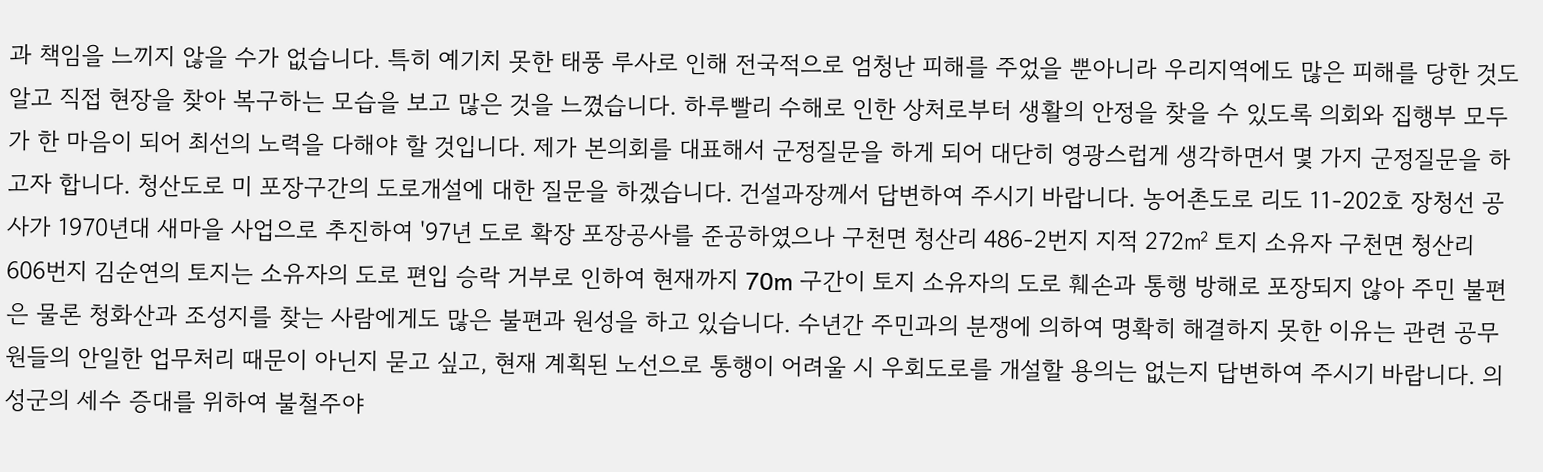과 책임을 느끼지 않을 수가 없습니다. 특히 예기치 못한 태풍 루사로 인해 전국적으로 엄청난 피해를 주었을 뿐아니라 우리지역에도 많은 피해를 당한 것도 알고 직접 현장을 찾아 복구하는 모습을 보고 많은 것을 느꼈습니다. 하루빨리 수해로 인한 상처로부터 생활의 안정을 찾을 수 있도록 의회와 집행부 모두가 한 마음이 되어 최선의 노력을 다해야 할 것입니다. 제가 본의회를 대표해서 군정질문을 하게 되어 대단히 영광스럽게 생각하면서 몇 가지 군정질문을 하고자 합니다. 청산도로 미 포장구간의 도로개설에 대한 질문을 하겠습니다. 건설과장께서 답변하여 주시기 바랍니다. 농어촌도로 리도 11-202호 장청선 공사가 1970년대 새마을 사업으로 추진하여 '97년 도로 확장 포장공사를 준공하였으나 구천면 청산리 486-2번지 지적 272㎡ 토지 소유자 구천면 청산리 606번지 김순연의 토지는 소유자의 도로 편입 승락 거부로 인하여 현재까지 70m 구간이 토지 소유자의 도로 훼손과 통행 방해로 포장되지 않아 주민 불편은 물론 청화산과 조성지를 찾는 사람에게도 많은 불편과 원성을 하고 있습니다. 수년간 주민과의 분쟁에 의하여 명확히 해결하지 못한 이유는 관련 공무원들의 안일한 업무처리 때문이 아닌지 묻고 싶고, 현재 계획된 노선으로 통행이 어려울 시 우회도로를 개설할 용의는 없는지 답변하여 주시기 바랍니다. 의성군의 세수 증대를 위하여 불철주야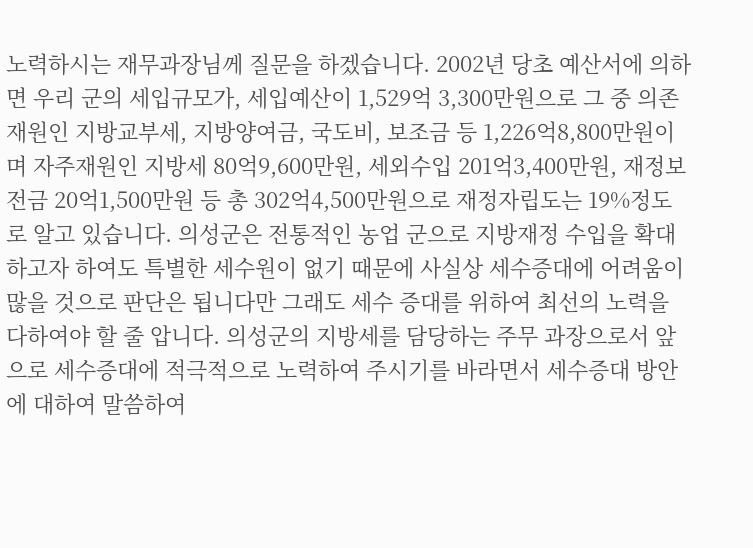노력하시는 재무과장님께 질문을 하겠습니다. 2002년 당초 예산서에 의하면 우리 군의 세입규모가, 세입예산이 1,529억 3,300만원으로 그 중 의존재원인 지방교부세, 지방양여금, 국도비, 보조금 등 1,226억8,800만원이며 자주재원인 지방세 80억9,600만원, 세외수입 201억3,400만원, 재정보전금 20억1,500만원 등 총 302억4,500만원으로 재정자립도는 19%정도로 알고 있습니다. 의성군은 전통적인 농업 군으로 지방재정 수입을 확대하고자 하여도 특별한 세수원이 없기 때문에 사실상 세수증대에 어려움이 많을 것으로 판단은 됩니다만 그래도 세수 증대를 위하여 최선의 노력을 다하여야 할 줄 압니다. 의성군의 지방세를 담당하는 주무 과장으로서 앞으로 세수증대에 적극적으로 노력하여 주시기를 바라면서 세수증대 방안에 대하여 말씀하여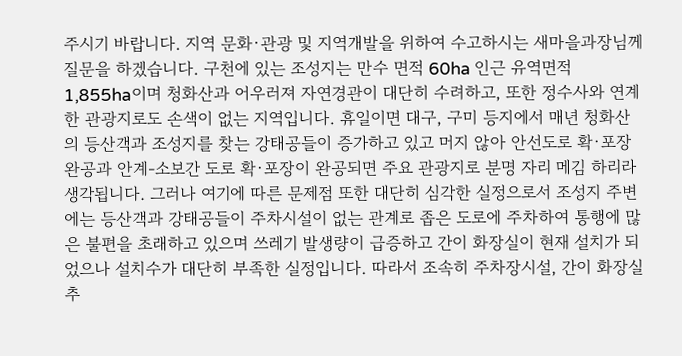주시기 바랍니다. 지역 문화·관광 및 지역개발을 위하여 수고하시는 새마을과장님께 질문을 하겠습니다. 구천에 있는 조성지는 만수 면적 60ha 인근 유역면적 1,855ha이며 청화산과 어우러져 자연경관이 대단히 수려하고, 또한 정수사와 연계한 관광지로도 손색이 없는 지역입니다. 휴일이면 대구, 구미 등지에서 매년 청화산의 등산객과 조성지를 찾는 강태공들이 증가하고 있고 머지 않아 안선도로 확·포장 완공과 안계-소보간 도로 확·포장이 완공되면 주요 관광지로 분명 자리 메김 하리라 생각됩니다. 그러나 여기에 따른 문제점 또한 대단히 심각한 실정으로서 조성지 주변에는 등산객과 강태공들이 주차시설이 없는 관계로 좁은 도로에 주차하여 통행에 많은 불편을 초래하고 있으며 쓰레기 발생량이 급증하고 간이 화장실이 현재 설치가 되었으나 설치수가 대단히 부족한 실정입니다. 따라서 조속히 주차장시설, 간이 화장실 추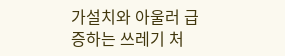가설치와 아울러 급증하는 쓰레기 처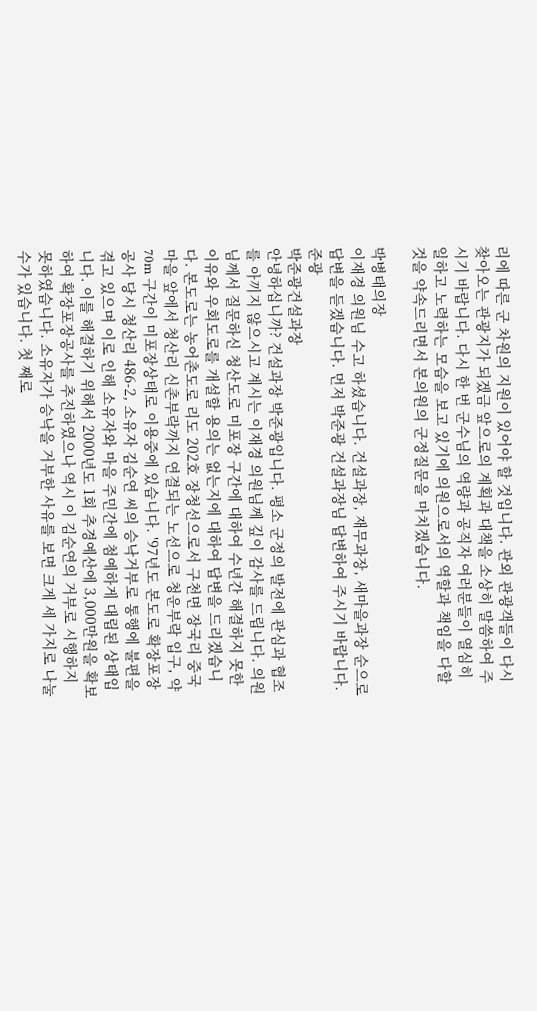리에 따른 군 차원의 지원이 있어야 할 것입니다. 관외 관광객들이 다시 찾아오는 관광지가 되겠금 앞으로의 계획과 대책을 소상히 말씀하여 주시기 바랍니다. 다시 한 번 군수님의 역량과 공직자 여러분들이 열심히 일하고 노력하는 모습을 보고 있기에 의원으로서의 역할과 책임을 다할 것을 약속드리면서 본의원의 군정질문을 마치겠습니다.

박병태의장
이재경 의원님 수고 하셨습니다. 건설과장, 재무과장, 새마을과장 순으로 답변을 듣겠습니다. 먼저 박준광 건설과장님 답변하여 주시기 바랍니다.
준광
박준광건설과장
안녕하십니까? 건설과장 박준광입니다. 평소 군정의 발전에 관심과 협조를 아끼지 않으시고 계시는 이재경 의원님께 깊이 감사를 드립니다. 의원님께서 질문하신 청산도로 미포장 구간에 대하여 수년간 해결하지 못한 이유와 우회도로를 개설할 용의는 없는지에 대하여 답변을 드리겠습니다. 본도로는 농어촌도로 리도 202호 장청선으로서 구천면 장국리 중국마을 앞에서 청산리 신촌부락까지 연결되는 노선으로 청운부락 입구, 약 70m 구간이 미포장상태로 이용중에 있습니다. '97년도 본도로 확장포장공사 당시 청산리 486-2, 소유자 김순연 씨의 승낙거부로 통행에 불편을 겪고 있으며 이로 인해 소유자와 마을 주민간에 첨예하게 대립된 상태입니다. 이를 해결하기 위해서 2000년도 1회 추경예산에 3,000만원을 확보하여 확장포장공사를 추진하였으나 역시 이 김순연의 거부로 시행하지 못하였습니다. 소유자가 승낙을 거부한 사유를 보면 크게 세 가지로 나눌 수가 있습니다. 첫 째로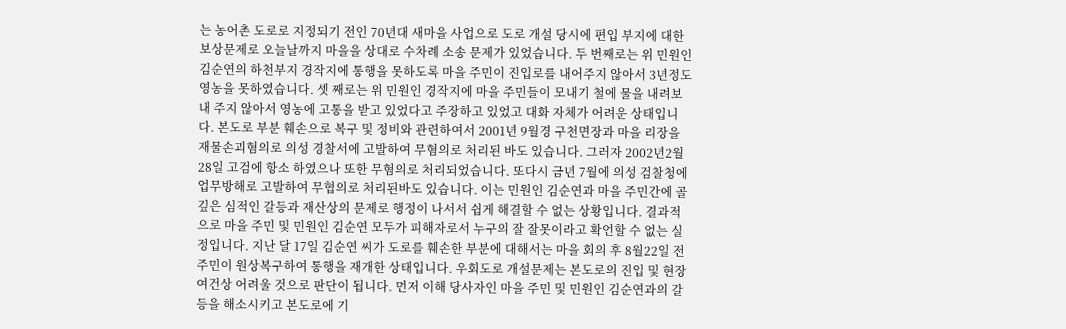는 농어촌 도로로 지정되기 전인 70년대 새마을 사업으로 도로 개설 당시에 편입 부지에 대한 보상문제로 오늘날까지 마을을 상대로 수차례 소송 문제가 있었습니다. 두 번째로는 위 민원인 김순연의 하천부지 경작지에 통행을 못하도록 마을 주민이 진입로를 내어주지 않아서 3년정도 영농을 못하였습니다. 셋 째로는 위 민원인 경작지에 마을 주민들이 모내기 철에 물을 내려보내 주지 않아서 영농에 고통을 받고 있었다고 주장하고 있었고 대화 자체가 어려운 상태입니다. 본도로 부분 훼손으로 복구 및 정비와 관련하여서 2001년 9월경 구천면장과 마을 리장을 재물손괴혐의로 의성 경찰서에 고발하여 무혐의로 처리된 바도 있습니다. 그러자 2002년2월28일 고검에 항소 하였으나 또한 무혐의로 처리되었습니다. 또다시 금년 7월에 의성 검찰청에 업무방해로 고발하여 무협의로 처리된바도 있습니다. 이는 민원인 김순연과 마을 주민간에 골깊은 심적인 갈등과 재산상의 문제로 행정이 나서서 쉽게 해결할 수 없는 상황입니다. 결과적으로 마을 주민 및 민원인 김순연 모두가 피해자로서 누구의 잘 잘못이라고 확언할 수 없는 실정입니다. 지난 달 17일 김순연 씨가 도로를 훼손한 부분에 대해서는 마을 회의 후 8월22일 전 주민이 원상복구하여 통행을 재개한 상태입니다. 우회도로 개설문제는 본도로의 진입 및 현장 여건상 어려울 것으로 판단이 됩니다. 먼저 이해 당사자인 마을 주민 및 민원인 김순연과의 갈등을 해소시키고 본도로에 기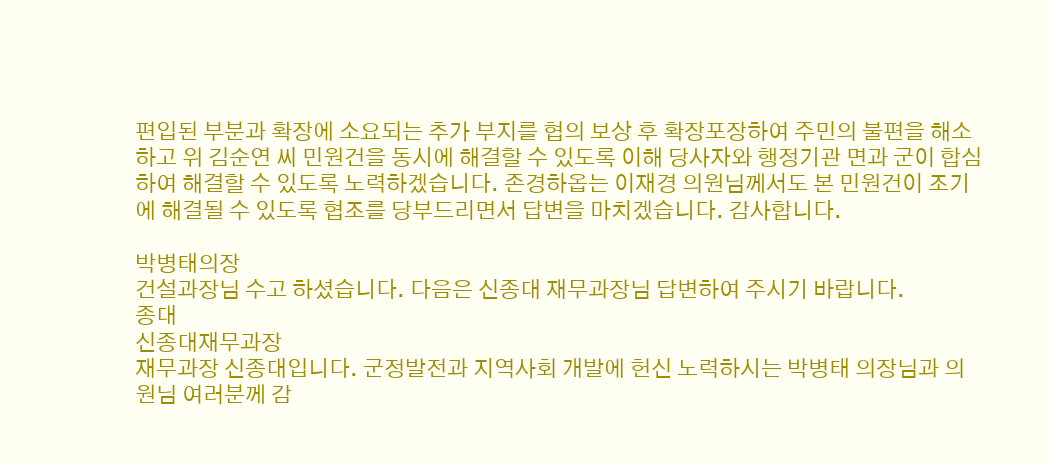편입된 부분과 확장에 소요되는 추가 부지를 협의 보상 후 확장포장하여 주민의 불편을 해소하고 위 김순연 씨 민원건을 동시에 해결할 수 있도록 이해 당사자와 행정기관 면과 군이 합심하여 해결할 수 있도록 노력하겠습니다. 존경하옵는 이재경 의원님께서도 본 민원건이 조기에 해결될 수 있도록 협조를 당부드리면서 답변을 마치겠습니다. 감사합니다.

박병태의장
건설과장님 수고 하셨습니다. 다음은 신종대 재무과장님 답변하여 주시기 바랍니다.
종대
신종대재무과장
재무과장 신종대입니다. 군정발전과 지역사회 개발에 헌신 노력하시는 박병태 의장님과 의원님 여러분께 감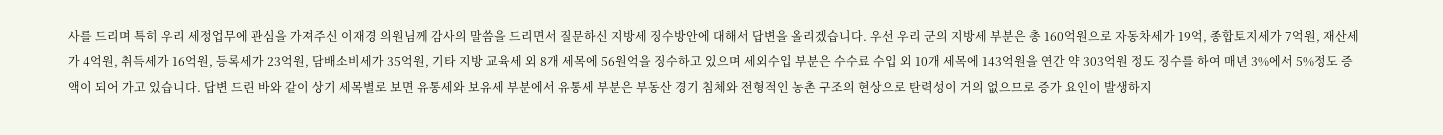사를 드리며 특히 우리 세정업무에 관심을 가져주신 이재경 의원님께 감사의 말씀을 드리면서 질문하신 지방세 징수방안에 대해서 답변을 올리겠습니다. 우선 우리 군의 지방세 부분은 총 160억원으로 자동차세가 19억, 종합토지세가 7억원, 재산세가 4억원, 취득세가 16억원, 등록세가 23억원, 담배소비세가 35억원, 기타 지방 교육세 외 8개 세목에 56원억을 징수하고 있으며 세외수입 부분은 수수료 수입 외 10개 세목에 143억원을 연간 약 303억원 정도 징수를 하여 매년 3%에서 5%정도 증액이 되어 가고 있습니다. 답변 드린 바와 같이 상기 세목별로 보면 유통세와 보유세 부분에서 유통세 부분은 부동산 경기 침체와 전형적인 농촌 구조의 현상으로 탄력성이 거의 없으므로 증가 요인이 발생하지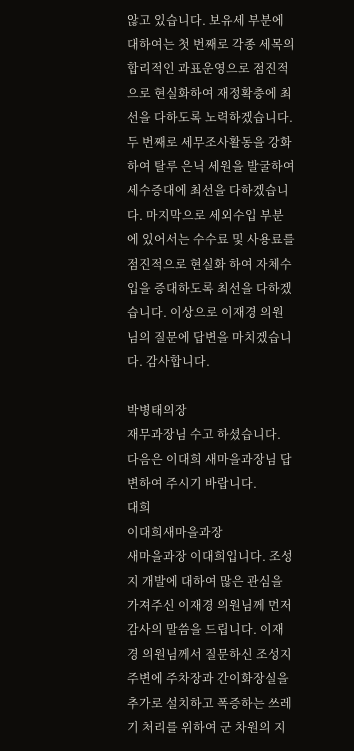않고 있습니다. 보유세 부분에 대하여는 첫 번째로 각종 세목의 합리적인 과표운영으로 점진적으로 현실화하여 재정확충에 최선을 다하도록 노력하겠습니다. 두 번째로 세무조사활동을 강화하여 탈루 은닉 세원을 발굴하여 세수증대에 최선을 다하겠습니다. 마지막으로 세외수입 부분에 있어서는 수수료 및 사용료를 점진적으로 현실화 하여 자체수입을 증대하도록 최선을 다하겠습니다. 이상으로 이재경 의원님의 질문에 답변을 마치겠습니다. 감사합니다.

박병태의장
재무과장님 수고 하셨습니다. 다음은 이대희 새마을과장님 답변하여 주시기 바랍니다.
대희
이대희새마을과장
새마을과장 이대희입니다. 조성지 개발에 대하여 많은 관심을 가져주신 이재경 의원님께 먼저 감사의 말씀을 드립니다. 이재경 의원님께서 질문하신 조성지 주변에 주차장과 간이화장실을 추가로 설치하고 폭증하는 쓰레기 처리를 위하여 군 차원의 지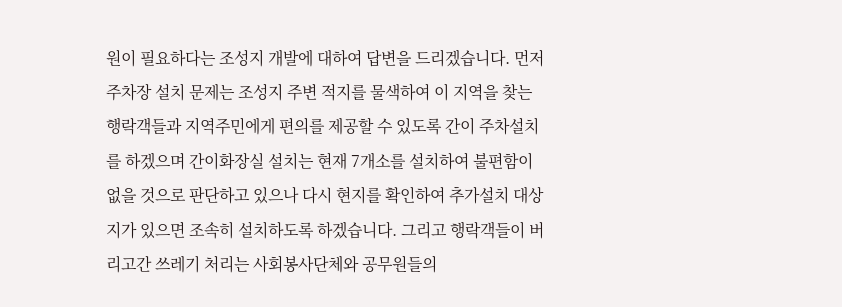원이 필요하다는 조성지 개발에 대하여 답변을 드리겠습니다. 먼저 주차장 설치 문제는 조성지 주변 적지를 물색하여 이 지역을 찾는 행락객들과 지역주민에게 편의를 제공할 수 있도록 간이 주차설치를 하겠으며 간이화장실 설치는 현재 7개소를 설치하여 불편함이 없을 것으로 판단하고 있으나 다시 현지를 확인하여 추가설치 대상지가 있으면 조속히 설치하도록 하겠습니다. 그리고 행락객들이 버리고간 쓰레기 처리는 사회봉사단체와 공무원들의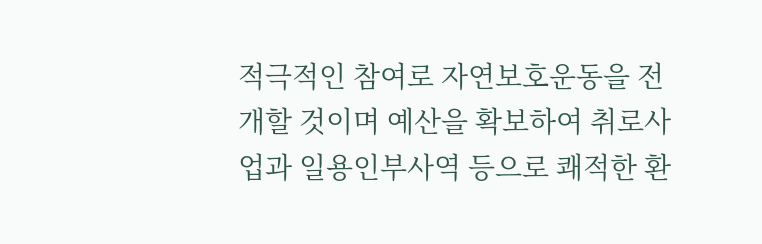적극적인 참여로 자연보호운동을 전개할 것이며 예산을 확보하여 취로사업과 일용인부사역 등으로 쾌적한 환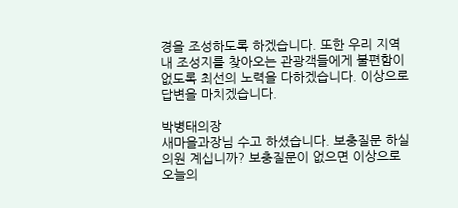경을 조성하도록 하겠습니다. 또한 우리 지역 내 조성지를 찾아오는 관광객들에게 불편함이 없도록 최선의 노력을 다하겠습니다. 이상으로 답변을 마치겠습니다.

박병태의장
새마을과장님 수고 하셨습니다. 보충질문 하실 의원 계십니까? 보충질문이 없으면 이상으로 오늘의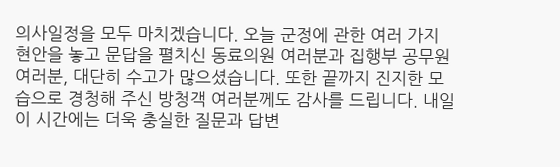의사일정을 모두 마치겠습니다. 오늘 군정에 관한 여러 가지 현안을 놓고 문답을 펼치신 동료의원 여러분과 집행부 공무원 여러분, 대단히 수고가 많으셨습니다. 또한 끝까지 진지한 모습으로 경청해 주신 방청객 여러분께도 감사를 드립니다. 내일 이 시간에는 더욱 충실한 질문과 답변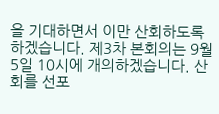을 기대하면서 이만 산회하도록 하겠습니다. 제3차 본회의는 9월5일 10시에 개의하겠습니다. 산회를 선포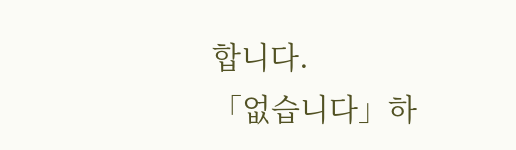합니다.
「없습니다」하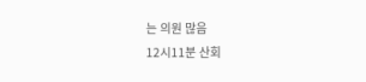는 의원 많음
12시11분 산회